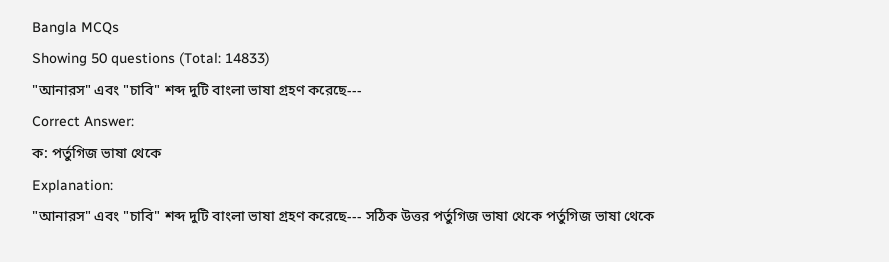Bangla MCQs
Showing 50 questions (Total: 14833)
"আনারস" এবং "চাবি" শব্দ দুটি বাংলা ভাষা গ্রহণ করেছে---
Correct Answer:
ক: পর্তুগিজ ভাষা থেকে
Explanation:
"আনারস" এবং "চাবি" শব্দ দুটি বাংলা ভাষা গ্রহণ করেছে--- সঠিক উত্তর পর্তুগিজ ভাষা থেকে পর্তুগিজ ভাষা থেকে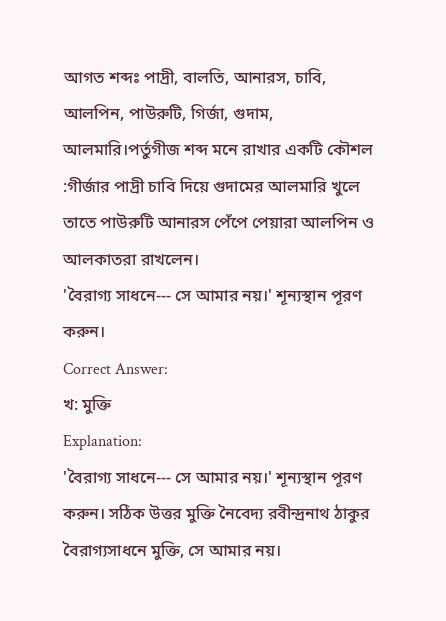আগত শব্দঃ পাদ্রী, বালতি, আনারস, চাবি, আলপিন, পাউরুটি, গির্জা, গুদাম, আলমারি।পর্তুগীজ শব্দ মনে রাখার একটি কৌশল :গীর্জার পাদ্রী চাবি দিয়ে গুদামের আলমারি খুলে তাতে পাউরুটি আনারস পেঁপে পেয়ারা আলপিন ও আলকাতরা রাখলেন।
'বৈরাগ্য সাধনে--- সে আমার নয়।' শূন্যস্থান পূরণ করুন।
Correct Answer:
খ: মুক্তি
Explanation:
'বৈরাগ্য সাধনে--- সে আমার নয়।' শূন্যস্থান পূরণ করুন। সঠিক উত্তর মুক্তি নৈবেদ্য রবীন্দ্রনাথ ঠাকুর বৈরাগ্যসাধনে মুক্তি, সে আমার নয়।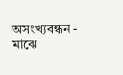অসংখ্যবন্ধন - মাঝে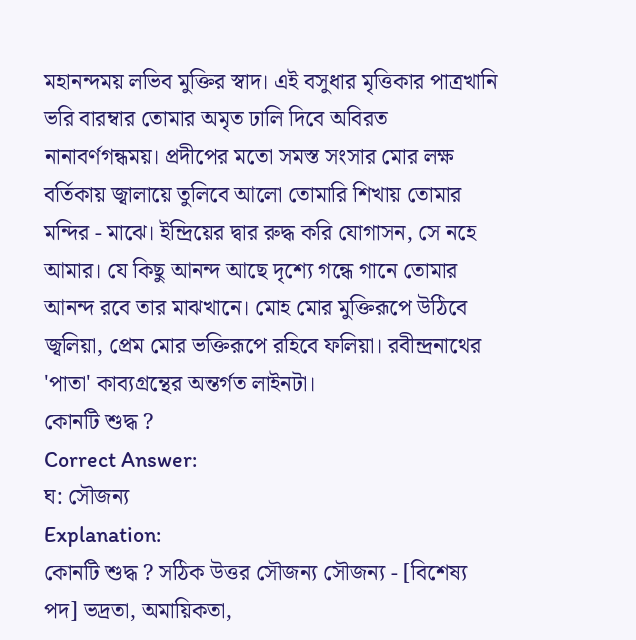মহানন্দময় লভিব মুক্তির স্বাদ। এই বসুধার মৃত্তিকার পাত্রখানি ভরি বারম্বার তোমার অমৃত ঢালি দিবে অবিরত নানাবর্ণগন্ধময়। প্রদীপের মতো সমস্ত সংসার মোর লক্ষ বর্তিকায় জ্বালায়ে তুলিবে আলো তোমারি শিখায় তোমার মন্দির - মাঝে। ইন্দ্রিয়ের দ্বার রুদ্ধ করি যোগাসন, সে নহে আমার। যে কিছু আনন্দ আছে দৃশ্যে গন্ধে গানে তোমার আনন্দ রবে তার মাঝখানে। মোহ মোর মুক্তিরূপে উঠিবে জ্বলিয়া, প্রেম মোর ভক্তিরূপে রহিবে ফলিয়া। রবীন্দ্রনাথের 'পাতা' কাব্যগ্রন্থের অন্তর্গত লাইনটা।
কোনটি শুদ্ধ ?
Correct Answer:
ঘ: সৌজন্য
Explanation:
কোনটি শুদ্ধ ? সঠিক উত্তর সৌজন্য সৌজন্য - [বিশেষ্য পদ] ভদ্রতা, অমায়িকতা,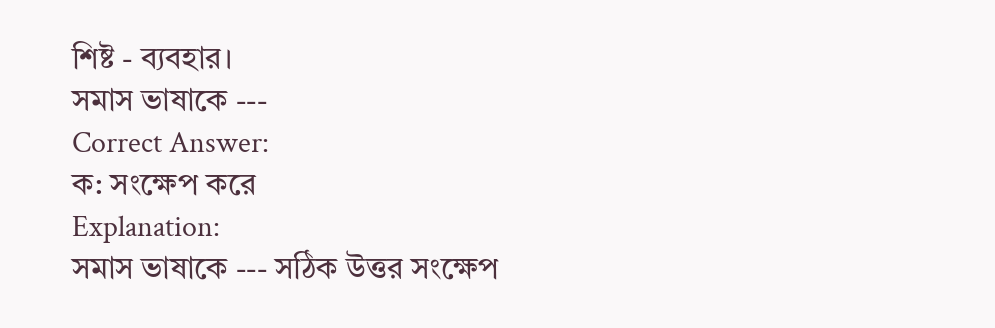শিষ্ট - ব্যবহার।
সমাস ভাষাকে ---
Correct Answer:
ক: সংক্ষেপ করে
Explanation:
সমাস ভাষাকে --- সঠিক উত্তর সংক্ষেপ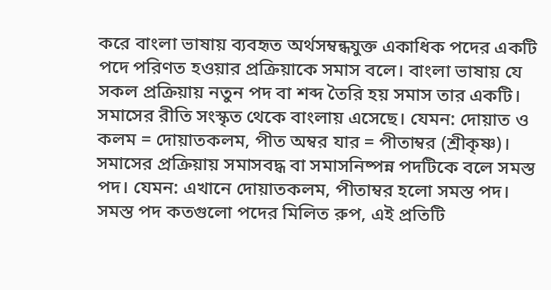করে বাংলা ভাষায় ব্যবহৃত অর্থসম্বন্ধযুক্ত একাধিক পদের একটি পদে পরিণত হওয়ার প্রক্রিয়াকে সমাস বলে। বাংলা ভাষায় যে সকল প্রক্রিয়ায় নতুন পদ বা শব্দ তৈরি হয় সমাস তার একটি। সমাসের রীতি সংস্কৃত থেকে বাংলায় এসেছে। যেমন: দোয়াত ও কলম = দোয়াতকলম, পীত অম্বর যার = পীতাম্বর (শ্রীকৃষ্ণ)। সমাসের প্রক্রিয়ায় সমাসবদ্ধ বা সমাসনিষ্পন্ন পদটিকে বলে সমস্ত পদ। যেমন: এখানে দোয়াতকলম, পীতাম্বর হলো সমস্ত পদ। সমস্ত পদ কতগুলো পদের মিলিত রুপ, এই প্রতিটি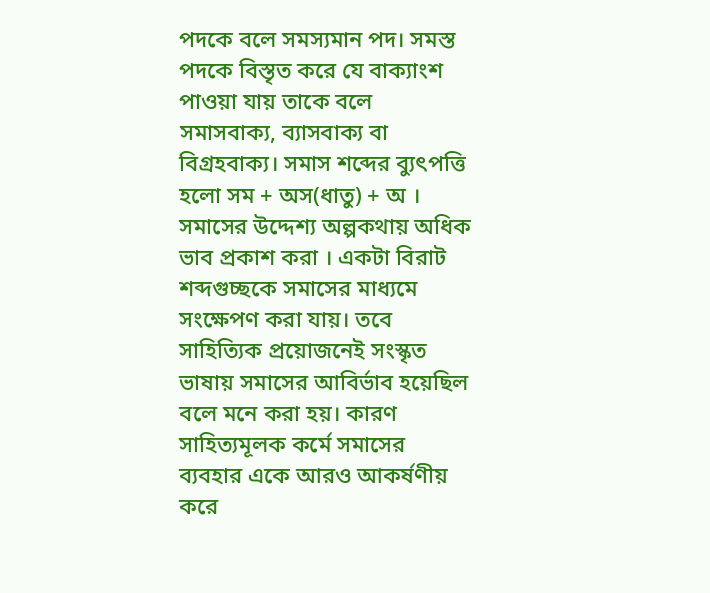পদকে বলে সমস্যমান পদ। সমস্ত পদকে বিস্তৃত করে যে বাক্যাংশ পাওয়া যায় তাকে বলে সমাসবাক্য, ব্যাসবাক্য বা বিগ্রহবাক্য। সমাস শব্দের ব্যুৎপত্তি হলো সম + অস(ধাতু) + অ । সমাসের উদ্দেশ্য অল্পকথায় অধিক ভাব প্রকাশ করা । একটা বিরাট শব্দগুচ্ছকে সমাসের মাধ্যমে সংক্ষেপণ করা যায়। তবে সাহিত্যিক প্রয়োজনেই সংস্কৃত ভাষায় সমাসের আবির্ভাব হয়েছিল বলে মনে করা হয়। কারণ সাহিত্যমূলক কর্মে সমাসের ব্যবহার একে আরও আকর্ষণীয় করে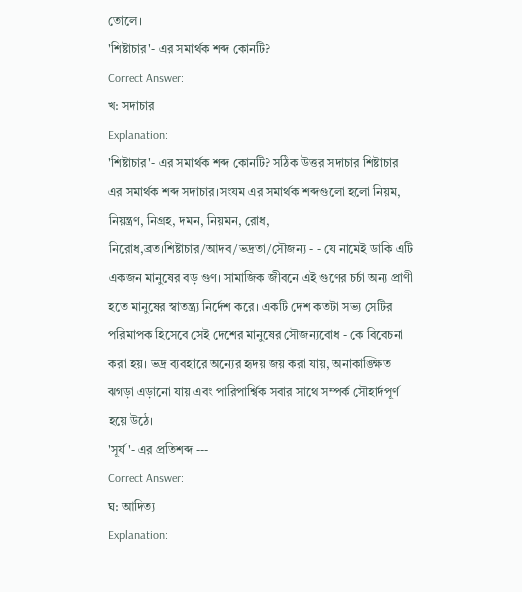তোলে।
'শিষ্টাচার'- এর সমার্থক শব্দ কোনটি?
Correct Answer:
খ: সদাচার
Explanation:
'শিষ্টাচার'- এর সমার্থক শব্দ কোনটি? সঠিক উত্তর সদাচার শিষ্টাচার এর সমার্থক শব্দ সদাচার।সংযম এর সমার্থক শব্দগুলো হলো নিয়ম, নিয়ন্ত্রণ, নিগ্রহ, দমন, নিয়মন, রোধ, নিরোধ,ব্রত।শিষ্টাচার/আদব/ভদ্রতা/সৌজন্য - - যে নামেই ডাকি এটি একজন মানুষের বড় গুণ। সামাজিক জীবনে এই গুণের চর্চা অন্য প্রাণী হতে মানুষের স্বাতন্ত্র্য নির্দেশ করে। একটি দেশ কতটা সভ্য সেটির পরিমাপক হিসেবে সেই দেশের মানুষের সৌজন্যবোধ - কে বিবেচনা করা হয়। ভদ্র ব্যবহারে অন্যের হৃদয় জয় করা যায়, অনাকাঙ্ক্ষিত ঝগড়া এড়ানো যায় এবং পারিপার্শ্বিক সবার সাথে সম্পর্ক সৌহার্দপূর্ণ হয়ে উঠে।
'সূর্য '- এর প্রতিশব্দ ---
Correct Answer:
ঘ: আদিত্য
Explanation: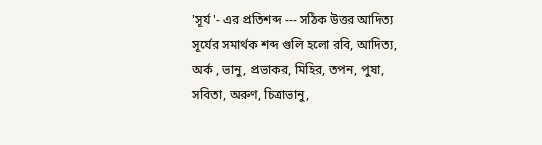'সূর্য '- এর প্রতিশব্দ --- সঠিক উত্তর আদিত্য সূর্যের সমার্থক শব্দ গুলি হলো রবি, আদিত্য, অর্ক , ভানু, প্রভাকর, মিহির, তপন, পুষা, সবিতা, অরুণ, চিত্রাভানু,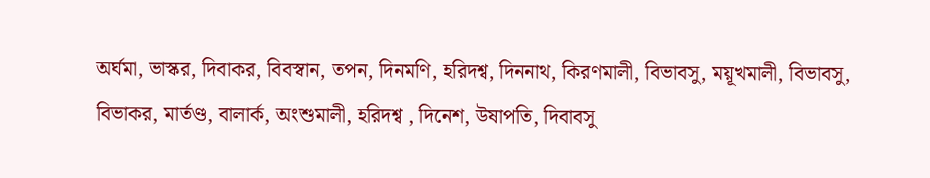অর্ঘমা, ভাস্কর, দিবাকর, বিবস্বান, তপন, দিনমণি, হরিদশ্ব, দিননাথ, কিরণমালী, বিভাবসু, ময়ূখমালী, বিভাবসু, বিভাকর, মার্তণ্ড, বালার্ক, অংশুমালী, হরিদশ্ব , দিনেশ, উষাপতি, দিবাবসু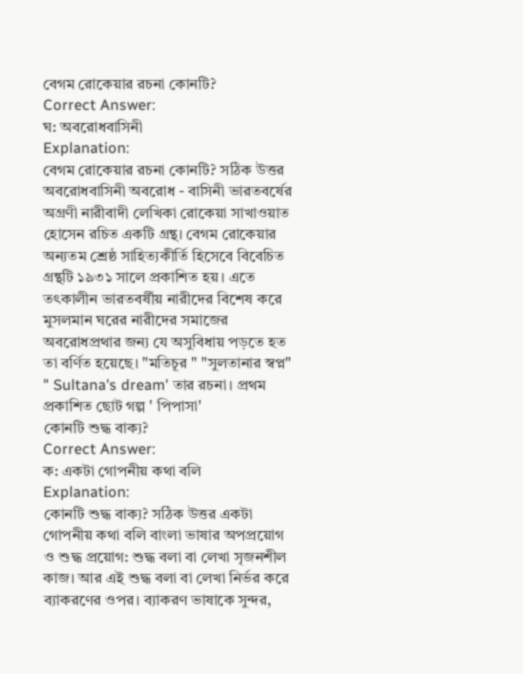বেগম রোকেয়ার রচনা কোনটি?
Correct Answer:
ঘ: অবরোধবাসিনী
Explanation:
বেগম রোকেয়ার রচনা কোনটি? সঠিক উত্তর অবরোধবাসিনী অবরোধ - বাসিনী ভারতবর্ষের অগ্রণী নারীবাদী লেখিকা রোকেয়া সাখাওয়াত হোসেন রচিত একটি গ্রন্থ। বেগম রোকেয়ার অন্যতম শ্রেষ্ঠ সাহিত্যকীর্তি হিসেবে বিবেচিত গ্রন্থটি ১৯৩১ সালে প্রকাশিত হয়। এতে তৎকালীন ভারতবর্ষীয় নারীদের বিশেষ করে মুসলমান ঘরের নারীদের সমাজের অবরোধপ্রথার জন্য যে অসুবিধায় পড়তে হত তা বর্ণিত হয়েছে। "মতিচূর " "সুলতানার স্বপ্ন" " Sultana's dream' তার রচনা। প্রথম প্রকাশিত ছোট গল্প ' পিপাসা'
কোনটি শুদ্ধ বাক্য?
Correct Answer:
ক: একটা গোপনীয় কথা বলি
Explanation:
কোনটি শুদ্ধ বাক্য? সঠিক উত্তর একটা গোপনীয় কথা বলি বাংলা ভাষার অপপ্রয়োগ ও শুদ্ধ প্রয়োগ: শুদ্ধ বলা বা লেখা সৃজনশীল কাজ। আর এই শুদ্ধ বলা বা লেখা নির্ভর করে ব্যাকরণের ওপর। ব্যাকরণ ভাষাকে সুন্দর,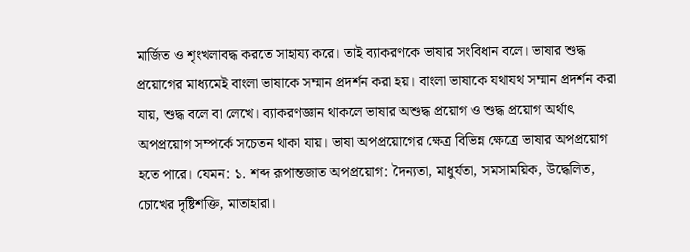মার্জিত ও শৃংখলাবদ্ধ করতে সাহায্য করে। তাই ব্যাকরণকে ভাষার সংবিধান বলে। ভাষার শুদ্ধ প্রয়োগের মাধ্যমেই বাংলা ভাষাকে সম্মান প্রদর্শন করা হয়। বাংলা ভাষাকে যথাযথ সম্মান প্রদর্শন করা যায়, শুদ্ধ বলে বা লেখে। ব্যাকরণজ্ঞান থাকলে ভাষার অশুদ্ধ প্রয়োগ ও শুদ্ধ প্রয়োগ অর্থাৎ অপপ্রয়োগ সম্পর্কে সচেতন থাকা যায়। ভাষা অপপ্রয়োগের ক্ষেত্র বিভিন্ন ক্ষেত্রে ভাষার অপপ্রয়োগ হতে পারে। যেমন: ১. শব্দ রূপান্তজাত অপপ্রয়োগ: দৈন্যতা, মাধুর্যতা, সমসাময়িক, উদ্ধেলিত, চোখের দৃষ্টিশক্তি, মাতাহারা।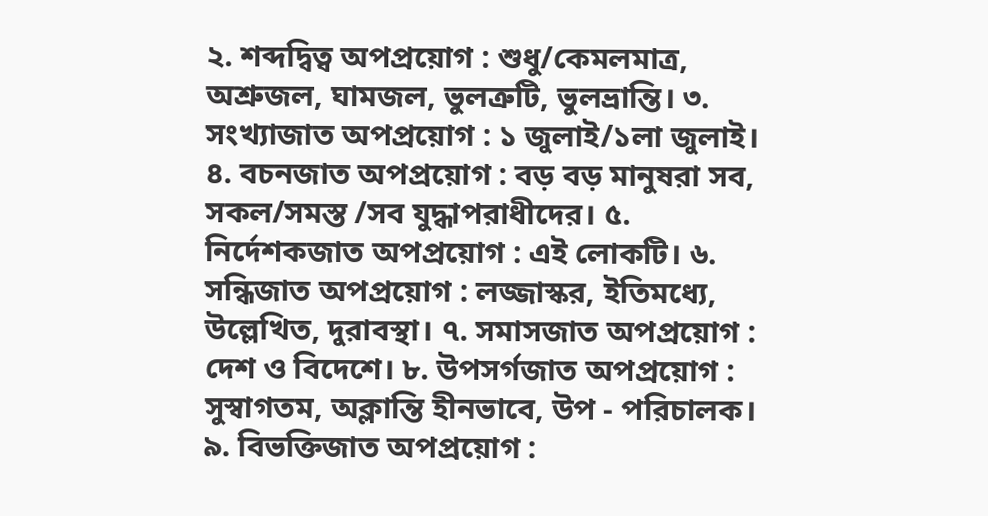২. শব্দদ্বিত্ব অপপ্রয়োগ : শুধু/কেমলমাত্র, অশ্রুজল, ঘামজল, ভুলত্রুটি, ভুলভ্রান্তি। ৩. সংখ্যাজাত অপপ্রয়োগ : ১ জুলাই/১লা জুলাই। ৪. বচনজাত অপপ্রয়োগ : বড় বড় মানুষরা সব, সকল/সমস্ত /সব যুদ্ধাপরাধীদের। ৫. নির্দেশকজাত অপপ্রয়োগ : এই লোকটি। ৬. সন্ধিজাত অপপ্রয়োগ : লজ্জাস্কর, ইতিমধ্যে, উল্লেখিত, দুরাবস্থা। ৭. সমাসজাত অপপ্রয়োগ : দেশ ও বিদেশে। ৮. উপসর্গজাত অপপ্রয়োগ : সুস্বাগতম, অক্লান্তি হীনভাবে, উপ - পরিচালক। ৯. বিভক্তিজাত অপপ্রয়োগ :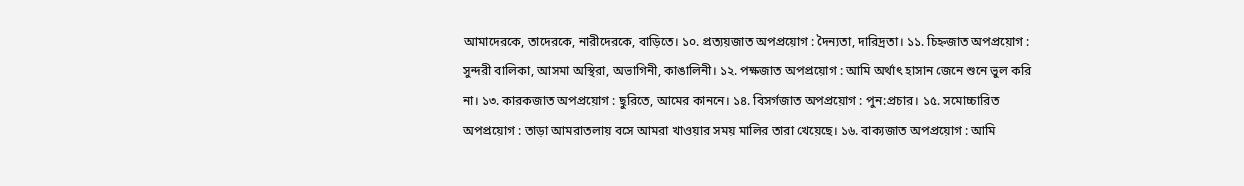আমাদেরকে, তাদেরকে, নারীদেরকে, বাড়িতে। ১০. প্রত্যয়জাত অপপ্রয়োগ : দৈন্যতা, দারিদ্রতা। ১১. চিহ্নজাত অপপ্রয়োগ : সুন্দরী বালিকা, আসমা অস্থিরা, অভাগিনী, কাঙালিনী। ১২. পক্ষজাত অপপ্রয়োগ : আমি অর্থাৎ হাসান জেনে শুনে ভুল করি না। ১৩. কারকজাত অপপ্রয়োগ : ছুরিতে, আমের কাননে। ১৪. বিসর্গজাত অপপ্রয়োগ : পুন:প্রচার। ১৫. সমোচ্চারিত অপপ্রয়োগ : তাড়া আমরাতলায় বসে আমরা খাওয়ার সময় মালির তারা খেয়েছে। ১৬. বাক্যজাত অপপ্রয়োগ : আমি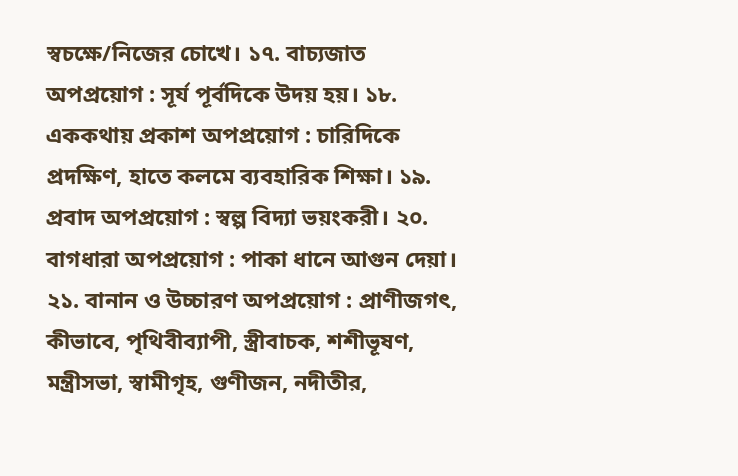স্বচক্ষে/নিজের চোখে। ১৭. বাচ্যজাত অপপ্রয়োগ : সূর্য পূর্বদিকে উদয় হয়। ১৮. এককথায় প্রকাশ অপপ্রয়োগ : চারিদিকে প্রদক্ষিণ, হাতে কলমে ব্যবহারিক শিক্ষা। ১৯. প্রবাদ অপপ্রয়োগ : স্বল্প বিদ্যা ভয়ংকরী। ২০. বাগধারা অপপ্রয়োগ : পাকা ধানে আগুন দেয়া। ২১. বানান ও উচ্চারণ অপপ্রয়োগ : প্রাণীজগৎ, কীভাবে, পৃথিবীব্যাপী, স্ত্রীবাচক, শশীভূষণ, মন্ত্রীসভা, স্বামীগৃহ, গুণীজন, নদীতীর,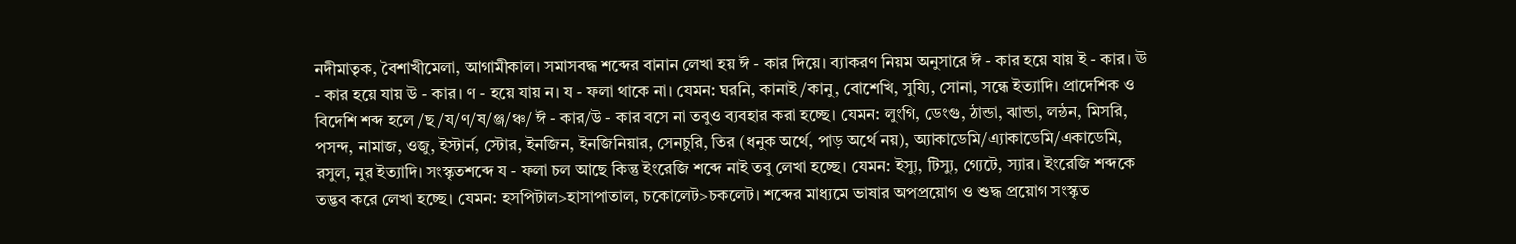নদীমাতৃক, বৈশাখীমেলা, আগামীকাল। সমাসবদ্ধ শব্দের বানান লেখা হয় ঈ - কার দিয়ে। ব্যাকরণ নিয়ম অনুসারে ঈ - কার হয়ে যায় ই - কার। ঊ - কার হয়ে যায় উ - কার। ণ - হয়ে যায় ন। য - ফলা থাকে না। যেমন: ঘরনি, কানাই/কানু, বোশেখি, সুয্যি, সোনা, সন্ধে ইত্যাদি। প্রাদেশিক ও বিদেশি শব্দ হলে /ছ/য/ণ/ষ/ঞ্জ/ঞ্চ/ ঈ - কার/উ - কার বসে না তবুও ব্যবহার করা হচ্ছে। যেমন: লুংগি, ডেংগু, ঠান্ডা, ঝান্ডা, লন্ঠন, মিসরি, পসন্দ, নামাজ, ওজু, ইস্টার্ন, স্টোর, ইনজিন, ইনজিনিয়ার, সেনচুরি, তির (ধনুক অর্থে, পাড় অর্থে নয়), অ্যাকাডেমি/এ্যাকাডেমি/একাডেমি, রসুল, নুর ইত্যাদি। সংস্কৃতশব্দে য - ফলা চল আছে কিন্তু ইংরেজি শব্দে নাই তবু লেখা হচ্ছে। যেমন: ইস্যু, টিস্যু, গ্যেটে, স্যার। ইংরেজি শব্দকে তদ্ভব করে লেখা হচ্ছে। যেমন: হসপিটাল>হাসাপাতাল, চকোলেট>চকলেট। শব্দের মাধ্যমে ভাষার অপপ্রয়োগ ও শুদ্ধ প্রয়োগ সংস্কৃত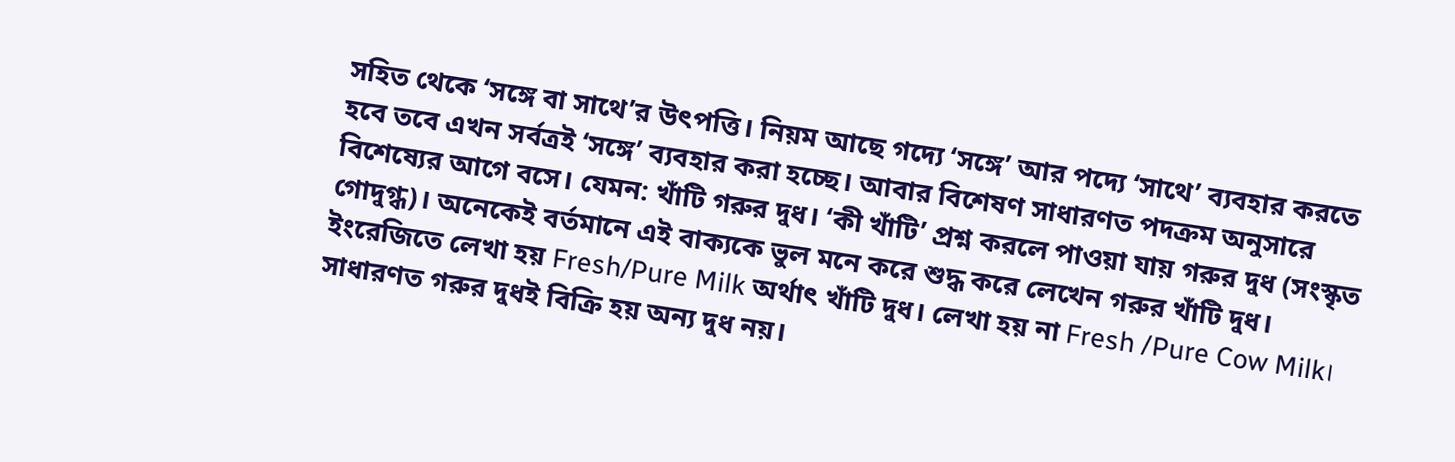সহিত থেকে ‘সঙ্গে বা সাথে’র উৎপত্তি। নিয়ম আছে গদ্যে ‘সঙ্গে’ আর পদ্যে ‘সাথে’ ব্যবহার করতে হবে তবে এখন সর্বত্রই ‘সঙ্গে’ ব্যবহার করা হচ্ছে। আবার বিশেষণ সাধারণত পদক্রম অনুসারে বিশেষ্যের আগে বসে। যেমন: খাঁটি গরুর দুধ। ‘কী খাঁটি’ প্রশ্ন করলে পাওয়া যায় গরুর দুধ (সংস্কৃত গোদুগ্ধ)। অনেকেই বর্তমানে এই বাক্যকে ভুল মনে করে শুদ্ধ করে লেখেন গরুর খাঁটি দুধ। ইংরেজিতে লেখা হয় Fresh/Pure Milk অর্থাৎ খাঁটি দুধ। লেখা হয় না Fresh /Pure Cow Milk। সাধারণত গরুর দুধই বিক্রি হয় অন্য দুধ নয়।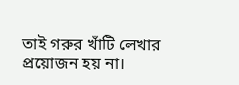তাই গরুর খাঁটি লেখার প্রয়োজন হয় না।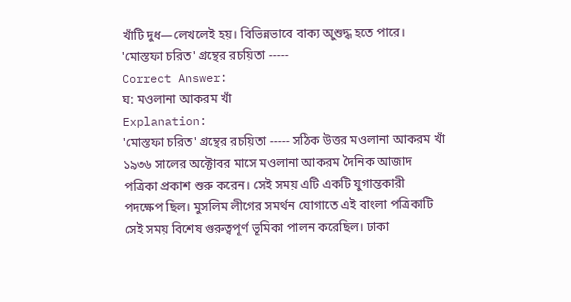খাঁটি দুধ—লেখলেই হয়। বিভিন্নভাবে বাক্য অুশুদ্ধ হতে পারে।
'মোস্তফা চরিত' গ্রন্থের রচয়িতা -----
Correct Answer:
ঘ: মওলানা আকরম খাঁ
Explanation:
'মোস্তফা চরিত' গ্রন্থের রচয়িতা ----- সঠিক উত্তর মওলানা আকরম খাঁ ১৯৩৬ সালের অক্টোবর মাসে মওলানা আকরম দৈনিক আজাদ পত্রিকা প্রকাশ শুরু করেন। সেই সময় এটি একটি যুগান্তকারী পদক্ষেপ ছিল। মুসলিম লীগের সমর্থন যোগাতে এই বাংলা পত্রিকাটি সেই সময় বিশেষ গুরুত্বপূর্ণ ভূমিকা পালন করেছিল। ঢাকা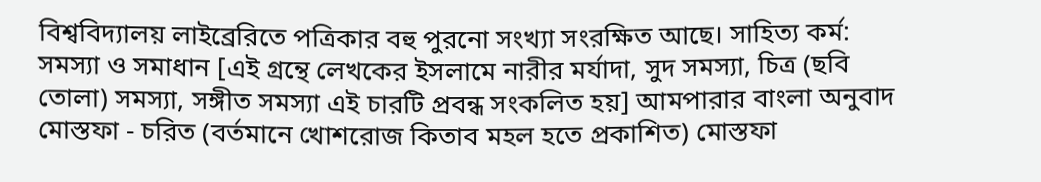বিশ্ববিদ্যালয় লাইব্রেরিতে পত্রিকার বহু পুরনো সংখ্যা সংরক্ষিত আছে। সাহিত্য কর্ম: সমস্যা ও সমাধান [এই গ্রন্থে লেখকের ইসলামে নারীর মর্যাদা, সুদ সমস্যা, চিত্র (ছবি তোলা) সমস্যা, সঙ্গীত সমস্যা এই চারটি প্রবন্ধ সংকলিত হয়] আমপারার বাংলা অনুবাদ মোস্তফা - চরিত (বর্তমানে খোশরোজ কিতাব মহল হতে প্রকাশিত) মোস্তফা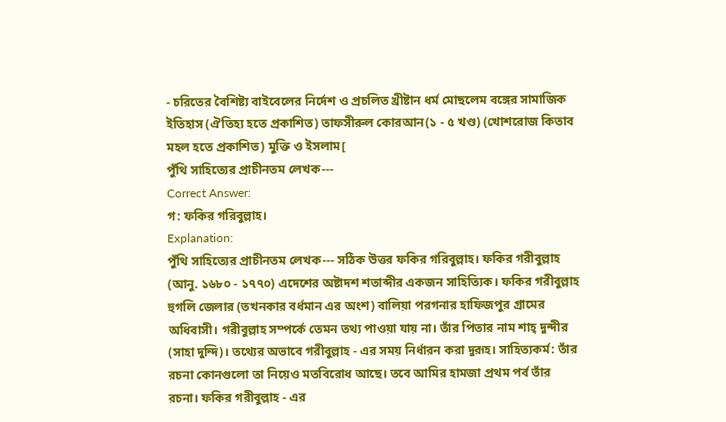- চরিতের বৈশিষ্ট্য বাইবেলের নির্দেশ ও প্রচলিত খ্রীষ্টান ধর্ম মোছলেম বঙ্গের সামাজিক ইতিহাস (ঐতিহ্য হতে প্রকাশিত) তাফসীরুল কোরআন(১ - ৫ খণ্ড) (খোশরোজ কিতাব মহল হতে প্রকাশিত) মুক্তি ও ইসলাম[
পুঁথি সাহিত্যের প্রাচীনতম লেখক---
Correct Answer:
গ: ফকির গরিবুল্লাহ।
Explanation:
পুঁথি সাহিত্যের প্রাচীনতম লেখক--- সঠিক উত্তর ফকির গরিবুল্লাহ। ফকির গরীবুল্লাহ (আনু. ১৬৮০ - ১৭৭০) এদেশের অষ্টাদশ শতাব্দীর একজন সাহিত্যিক। ফকির গরীবুল্লাহ হুগলি জেলার (তখনকার বর্ধমান এর অংশ) বালিয়া পরগনার হাফিজপুর গ্রামের অধিবাসী। গরীবুল্লাহ সম্পর্কে তেমন তথ্য পাওয়া যায় না। তাঁর পিতার নাম শাহ্ দুন্দীর (সাহা দুন্দি)। তথ্যের অভাবে গরীবুল্লাহ - এর সময় নির্ধারন করা দুরূহ। সাহিত্যকর্ম: তাঁর রচনা কোনগুলো তা নিয়েও মতবিরোধ আছে। তবে আমির হামজা প্রথম পর্ব তাঁর রচনা। ফকির গরীবুল্লাহ - এর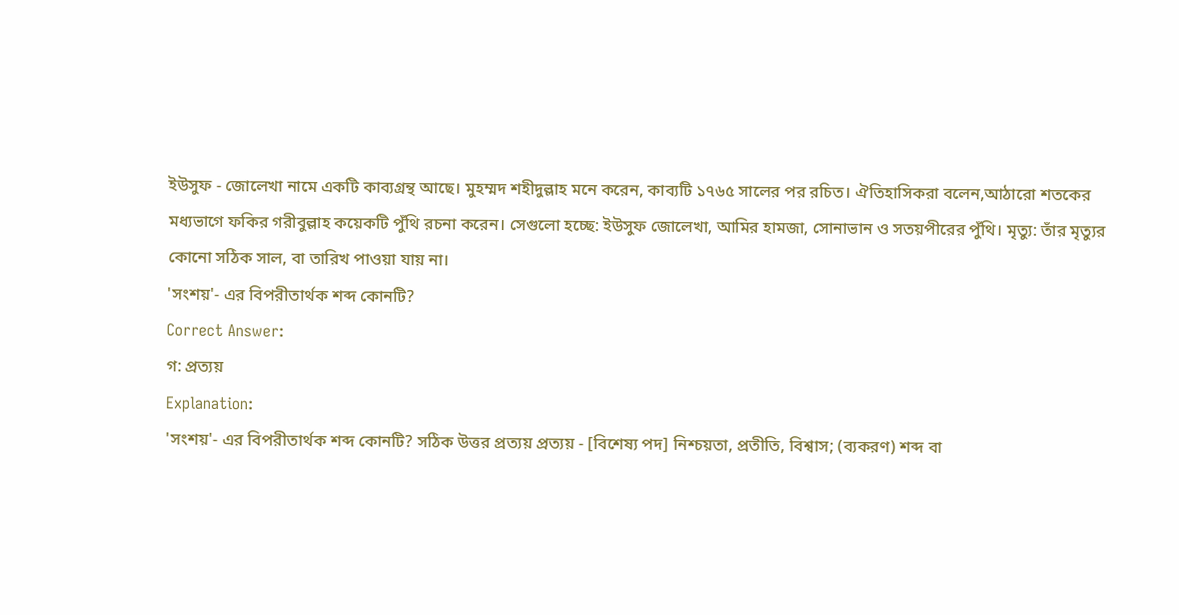ইউসুফ - জোলেখা নামে একটি কাব্যগ্রন্থ আছে। মুহম্মদ শহীদুল্লাহ মনে করেন, কাব্যটি ১৭৬৫ সালের পর রচিত। ঐতিহাসিকরা বলেন,আঠারো শতকের মধ্যভাগে ফকির গরীবুল্লাহ কয়েকটি পুঁথি রচনা করেন। সেগুলো হচ্ছে: ইউসুফ জোলেখা, আমির হামজা, সোনাভান ও সতয়পীরের পুঁথি। মৃত্যু: তাঁর মৃত্যুর কোনো সঠিক সাল, বা তারিখ পাওয়া যায় না।
'সংশয়'- এর বিপরীতার্থক শব্দ কোনটি?
Correct Answer:
গ: প্রত্যয়
Explanation:
'সংশয়'- এর বিপরীতার্থক শব্দ কোনটি? সঠিক উত্তর প্রত্যয় প্রত্যয় - [বিশেষ্য পদ] নিশ্চয়তা, প্রতীতি, বিশ্বাস; (ব্যকরণ) শব্দ বা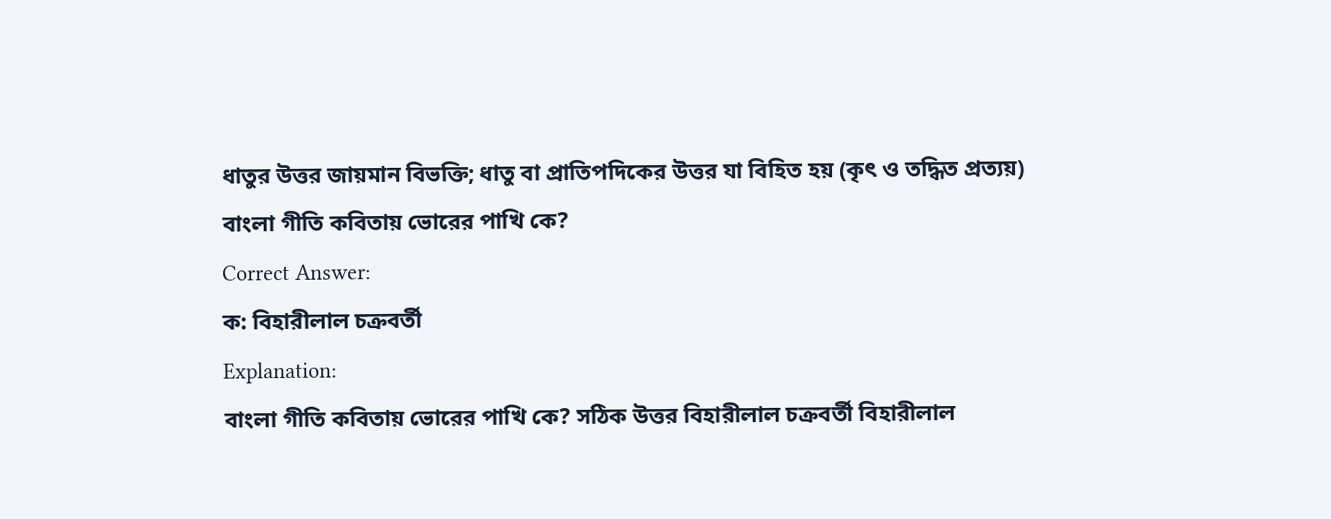ধাতুর উত্তর জায়মান বিভক্তি; ধাতু বা প্রাতিপদিকের উত্তর যা বিহিত হয় (কৃৎ ও তদ্ধিত প্রত্যয়)
বাংলা গীতি কবিতায় ভোরের পাখি কে?
Correct Answer:
ক: বিহারীলাল চক্রবর্তী
Explanation:
বাংলা গীতি কবিতায় ভোরের পাখি কে? সঠিক উত্তর বিহারীলাল চক্রবর্তী বিহারীলাল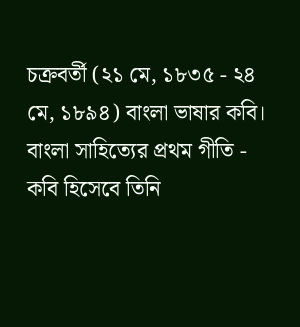চক্রবর্তী (২১ মে, ১৮৩৫ - ২৪ মে, ১৮৯৪) বাংলা ভাষার কবি। বাংলা সাহিত্যের প্রথম গীতি - কবি হিসেবে তিনি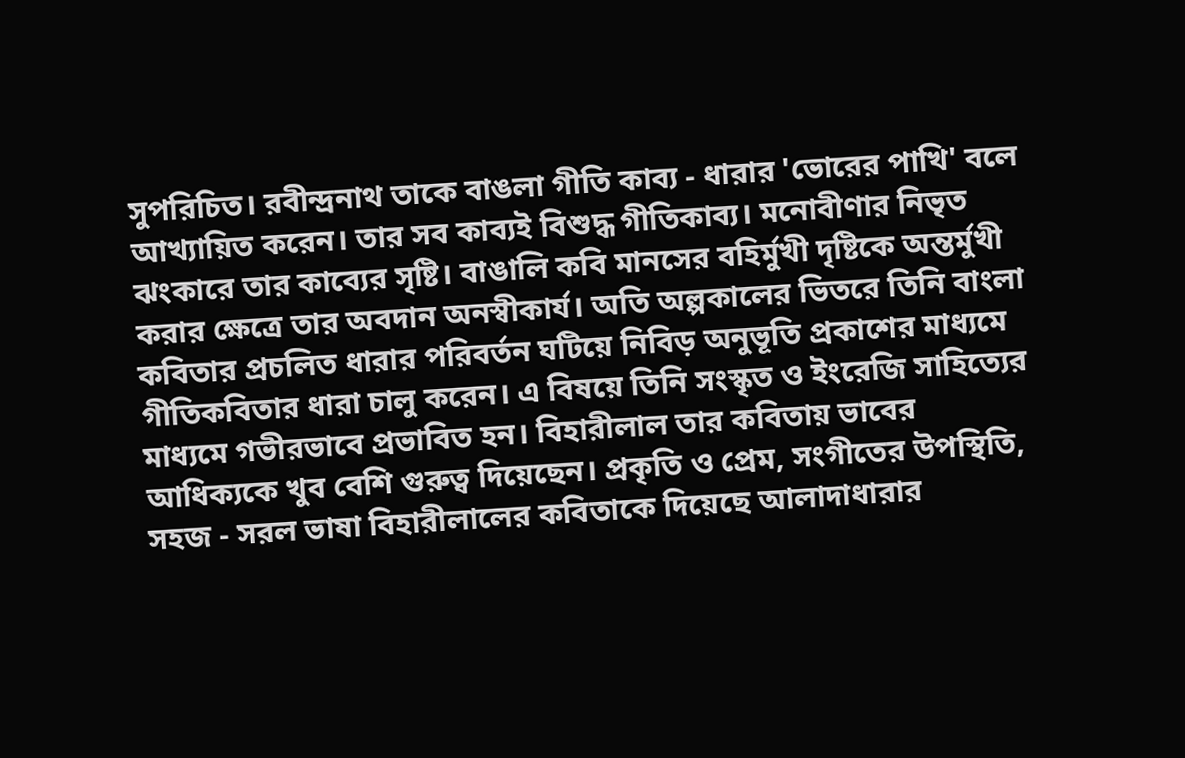সুপরিচিত। রবীন্দ্রনাথ তাকে বাঙলা গীতি কাব্য - ধারার 'ভোরের পাখি' বলে আখ্যায়িত করেন। তার সব কাব্যই বিশুদ্ধ গীতিকাব্য। মনোবীণার নিভৃত ঝংকারে তার কাব্যের সৃষ্টি। বাঙালি কবি মানসের বহির্মুখী দৃষ্টিকে অন্তর্মুখী করার ক্ষেত্রে তার অবদান অনস্বীকার্য। অতি অল্পকালের ভিতরে তিনি বাংলা কবিতার প্রচলিত ধারার পরিবর্তন ঘটিয়ে নিবিড় অনুভূতি প্রকাশের মাধ্যমে গীতিকবিতার ধারা চালু করেন। এ বিষয়ে তিনি সংস্কৃত ও ইংরেজি সাহিত্যের মাধ্যমে গভীরভাবে প্রভাবিত হন। বিহারীলাল তার কবিতায় ভাবের আধিক্যকে খুব বেশি গুরুত্ব দিয়েছেন। প্রকৃতি ও প্রেম, সংগীতের উপস্থিতি, সহজ - সরল ভাষা বিহারীলালের কবিতাকে দিয়েছে আলাদাধারার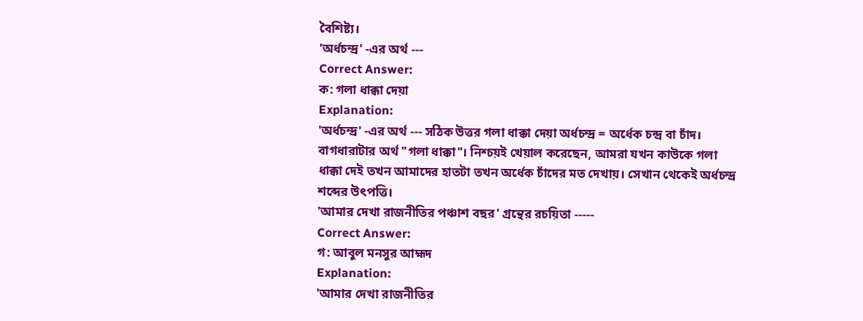বৈশিষ্ট্য।
'অর্ধচন্দ্র' -এর অর্থ ---
Correct Answer:
ক: গলা ধাক্কা দেয়া
Explanation:
'অর্ধচন্দ্র' -এর অর্থ --- সঠিক উত্তর গলা ধাক্কা দেয়া অর্ধচন্দ্র = অর্ধেক চন্দ্র বা চাঁদ। বাগধারাটার অর্থ "গলা ধাক্কা"। নিশ্চয়ই খেয়াল করেছেন, আমরা যখন কাউকে গলা ধাক্কা দেই তখন আমাদের হাতটা তখন অর্ধেক চাঁদের মত দেখায়। সেখান থেকেই অর্ধচন্দ্র শব্দের উৎপত্তি।
'আমার দেখা রাজনীতির পঞ্চাশ বছর' গ্রন্থের রচয়িতা -----
Correct Answer:
গ: আবুল মনসুর আহ্মদ
Explanation:
'আমার দেখা রাজনীতির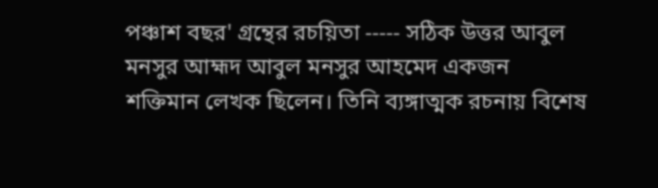পঞ্চাশ বছর' গ্রন্থের রচয়িতা ----- সঠিক উত্তর আবুল মনসুর আহ্মদ আবুল মনসুর আহমেদ একজন শক্তিমান লেখক ছিলেন। তিনি ব্যঙ্গাত্মক রচনায় বিশেষ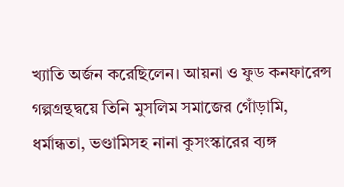খ্যাতি অর্জন করেছিলেন। আয়না ও ফুড কনফারেন্স গল্পগ্রন্থদ্বয়ে তিনি মুসলিম সমাজের গোঁড়ামি, ধর্মান্ধতা, ভণ্ডামিসহ নানা কুসংস্কারের ব্যঙ্গ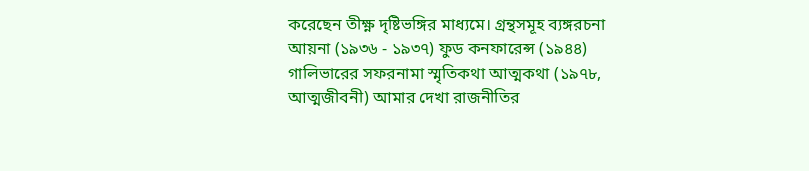করেছেন তীক্ষ্ণ দৃষ্টিভঙ্গির মাধ্যমে। গ্রন্থসমূহ ব্যঙ্গরচনা আয়না (১৯৩৬ - ১৯৩৭) ফুড কনফারেন্স (১৯৪৪) গালিভারের সফরনামা স্মৃতিকথা আত্মকথা (১৯৭৮, আত্মজীবনী) আমার দেখা রাজনীতির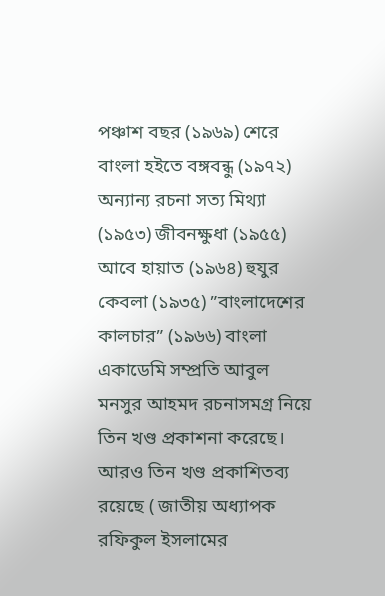পঞ্চাশ বছর (১৯৬৯) শেরে বাংলা হইতে বঙ্গবন্ধু (১৯৭২) অন্যান্য রচনা সত্য মিথ্যা (১৯৫৩) জীবনক্ষুধা (১৯৫৫) আবে হায়াত (১৯৬৪) হুযুর কেবলা (১৯৩৫) ”বাংলাদেশের কালচার” (১৯৬৬) বাংলা একাডেমি সম্প্রতি আবুল মনসুর আহমদ রচনাসমগ্র নিয়ে তিন খণ্ড প্রকাশনা করেছে। আরও তিন খণ্ড প্রকাশিতব্য রয়েছে ( জাতীয় অধ্যাপক রফিকুল ইসলামের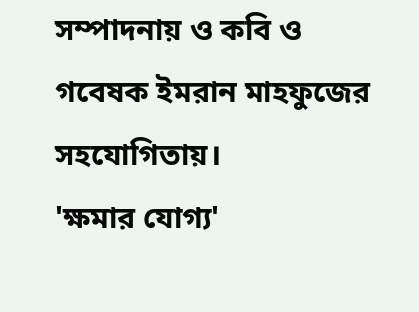সম্পাদনায় ও কবি ও গবেষক ইমরান মাহফুজের সহযোগিতায়।
'ক্ষমার যোগ্য'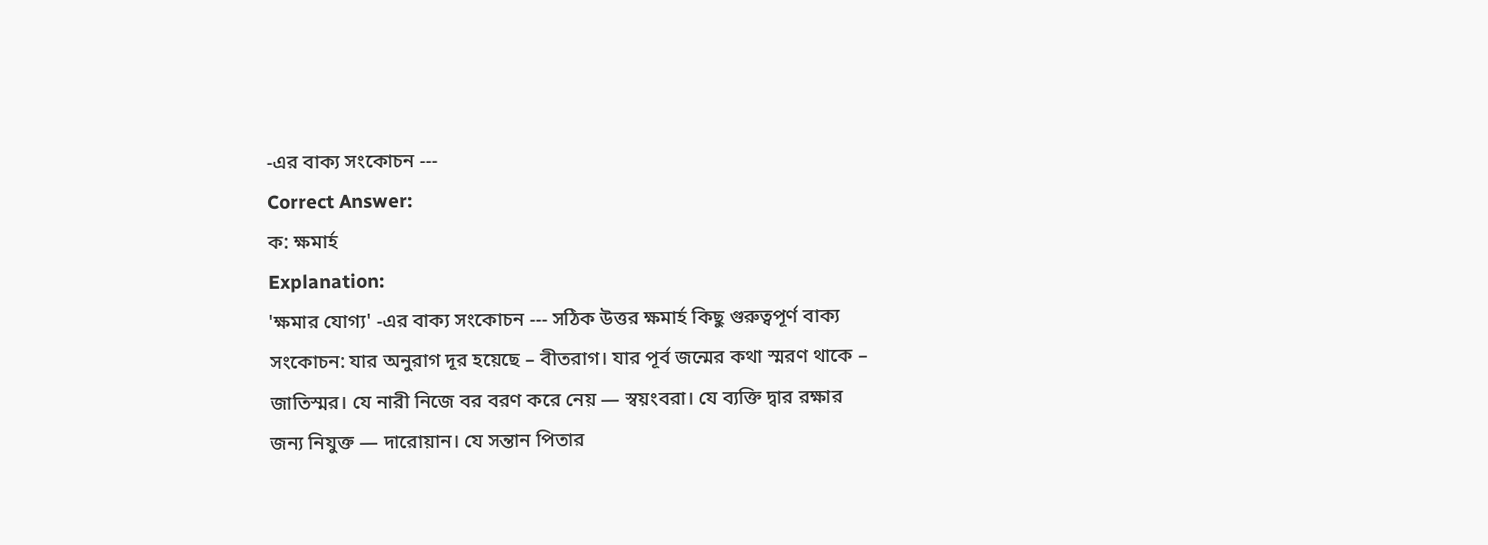-এর বাক্য সংকোচন ---
Correct Answer:
ক: ক্ষমার্হ
Explanation:
'ক্ষমার যোগ্য' -এর বাক্য সংকোচন --- সঠিক উত্তর ক্ষমার্হ কিছু গুরুত্বপূর্ণ বাক্য সংকোচন: যার অনুরাগ দূর হয়েছে – বীতরাগ। যার পূর্ব জন্মের কথা স্মরণ থাকে – জাতিস্মর। যে নারী নিজে বর বরণ করে নেয় — স্বয়ংবরা। যে ব্যক্তি দ্বার রক্ষার জন্য নিযুক্ত — দারোয়ান। যে সন্তান পিতার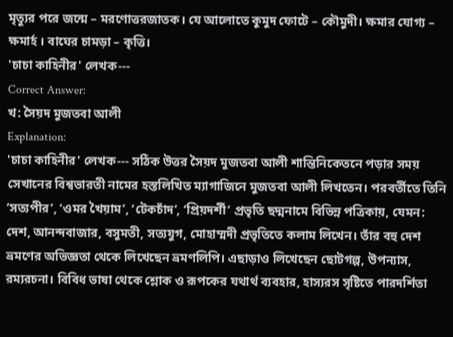মৃত্যুর পরে জন্মে – মরণোত্তরজাতক। যে আলোতে কুমুদ ফোটে – কৌমুদী। ক্ষমার যোগ্য – ক্ষমার্হ । বাঘের চামড়া – কৃত্তি।
'চাচা কাহিনীর' লেখক---
Correct Answer:
খ: সৈয়দ মুজতবা আলী
Explanation:
'চাচা কাহিনীর' লেখক--- সঠিক উত্তর সৈয়দ মুজতবা আলী শান্তিনিকেতনে পড়ার সময় সেখানের বিশ্বভারতী নামের হস্তলিখিত ম্যাগাজিনে মুজতবা আলী লিখতেন। পরবর্তীতে তিনি ‘সত্যপীর’, ‘ওমর খৈয়াম’, ‘টেকচাঁদ’, ‘প্রিয়দর্শী’ প্রভৃতি ছদ্মনামে বিভিন্ন পত্রিকায়, যেমন: দেশ, আনন্দবাজার, বসুমতী, সত্যযুগ, মোহাম্মদী প্রভৃতিতে কলাম লিখেন। তাঁর বহু দেশ ভ্রমণের অভিজ্ঞতা থেকে লিখেছেন ভ্রমণলিপি। এছাড়াও লিখেছেন ছোটগল্প, উপন্যাস, রম্যরচনা। বিবিধ ভাষা থেকে শ্লোক ও রূপকের যথার্থ ব্যবহার, হাস্যরস সৃষ্টিতে পারদর্শিতা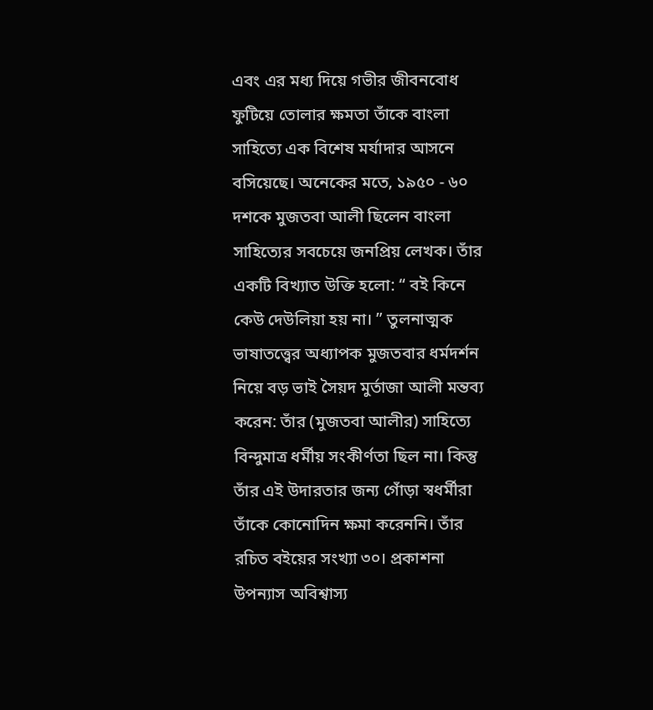এবং এর মধ্য দিয়ে গভীর জীবনবোধ ফুটিয়ে তোলার ক্ষমতা তাঁকে বাংলা সাহিত্যে এক বিশেষ মর্যাদার আসনে বসিয়েছে। অনেকের মতে, ১৯৫০ - ৬০ দশকে মুজতবা আলী ছিলেন বাংলা সাহিত্যের সবচেয়ে জনপ্রিয় লেখক। তাঁর একটি বিখ্যাত উক্তি হলো: “ বই কিনে কেউ দেউলিয়া হয় না। ” তুলনাত্মক ভাষাতত্ত্বের অধ্যাপক মুজতবার ধর্মদর্শন নিয়ে বড় ভাই সৈয়দ মুর্তাজা আলী মন্তব্য করেন: তাঁর (মুজতবা আলীর) সাহিত্যে বিন্দুমাত্র ধর্মীয় সংকীর্ণতা ছিল না। কিন্তু তাঁর এই উদারতার জন্য গোঁড়া স্বধর্মীরা তাঁকে কোনোদিন ক্ষমা করেননি। তাঁর রচিত বইয়ের সংখ্যা ৩০। প্রকাশনা উপন্যাস অবিশ্বাস্য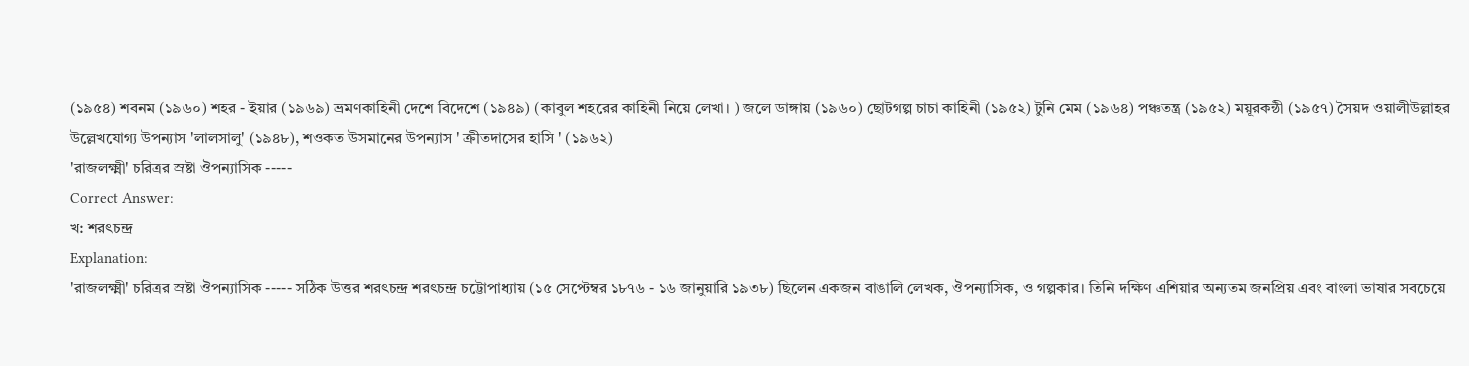(১৯৫৪) শবনম (১৯৬০) শহর - ইয়ার (১৯৬৯) ভ্রমণকাহিনী দেশে বিদেশে (১৯৪৯) (কাবুল শহরের কাহিনী নিয়ে লেখা। ) জলে ডাঙ্গায় (১৯৬০) ছোটগল্প চাচা কাহিনী (১৯৫২) টুনি মেম (১৯৬৪) পঞ্চতন্ত্র (১৯৫২) ময়ূরকন্ঠী (১৯৫৭) সৈয়দ ওয়ালীউল্লাহর উল্লেখযোগ্য উপন্যাস 'লালসালু' (১৯৪৮), শওকত উসমানের উপন্যাস ' ক্রীতদাসের হাসি ' (১৯৬২)
'রাজলক্ষ্মী' চরিত্রর স্রষ্টা ঔপন্যাসিক -----
Correct Answer:
খ: শরৎচন্দ্র
Explanation:
'রাজলক্ষ্মী' চরিত্রর স্রষ্টা ঔপন্যাসিক ----- সঠিক উত্তর শরৎচন্দ্র শরৎচন্দ্র চট্টোপাধ্যায় (১৫ সেপ্টেম্বর ১৮৭৬ - ১৬ জানুয়ারি ১৯৩৮) ছিলেন একজন বাঙালি লেখক, ঔপন্যাসিক, ও গল্পকার। তিনি দক্ষিণ এশিয়ার অন্যতম জনপ্রিয় এবং বাংলা ভাষার সবচেয়ে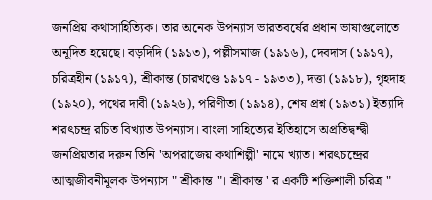জনপ্রিয় কথাসাহিত্যিক। তার অনেক উপন্যাস ভারতবর্ষের প্রধান ভাষাগুলোতে অনূদিত হয়েছে। বড়দিদি (১৯১৩), পল্লীসমাজ (১৯১৬), দেবদাস (১৯১৭), চরিত্রহীন (১৯১৭), শ্রীকান্ত (চারখণ্ডে ১৯১৭ - ১৯৩৩), দত্তা (১৯১৮), গৃহদাহ (১৯২০), পথের দাবী (১৯২৬), পরিণীতা (১৯১৪), শেষ প্রশ্ন (১৯৩১) ইত্যাদি শরৎচন্দ্র রচিত বিখ্যাত উপন্যাস। বাংলা সাহিত্যের ইতিহাসে অপ্রতিদ্বন্দ্বী জনপ্রিয়তার দরুন তিনি 'অপরাজেয় কথাশিল্পী' নামে খ্যাত। শরৎচন্দ্রের আত্মজীবনীমূলক উপন্যাস " শ্রীকান্ত "। শ্রীকান্ত ' র একটি শক্তিশালী চরিত্র "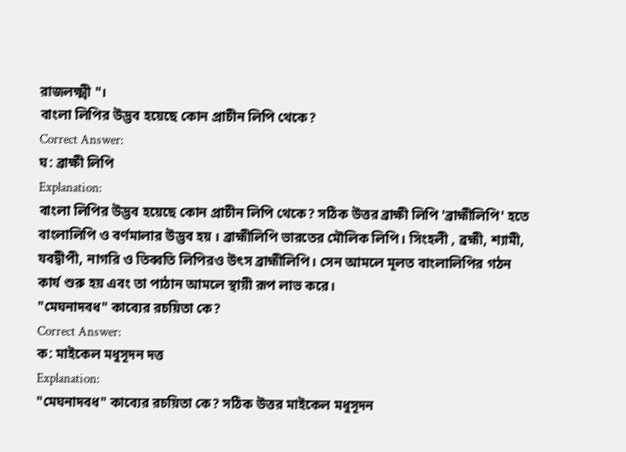রাজলক্ষ্মী "।
বাংলা লিপির উদ্ভব হয়েছে কোন প্রাচীন লিপি থেকে?
Correct Answer:
ঘ: ব্রাক্ষী লিপি
Explanation:
বাংলা লিপির উদ্ভব হয়েছে কোন প্রাচীন লিপি থেকে? সঠিক উত্তর ব্রাক্ষী লিপি 'ব্রাহ্মীলিপি' হতে বাংলালিপি ও বর্ণমালার উদ্ভব হয় । ব্রাহ্মীলিপি ভারতের মৌলিক লিপি। সিংহলী , ব্রহ্মী, শ্যামী, যবদ্বীপী, নাগরি ও তিব্বতি লিপিরও উৎস ব্রাহ্মীলিপি। সেন আমলে মূলত বাংলালিপির গঠন কার্য শুরু হয় এবং তা পাঠান আমলে স্থায়ী রূপ লাভ করে।
"মেঘনাদবধ" কাব্যের রচয়িতা কে?
Correct Answer:
ক: মাইকেল মধুসূদন দত্ত
Explanation:
"মেঘনাদবধ" কাব্যের রচয়িতা কে? সঠিক উত্তর মাইকেল মধুসূদন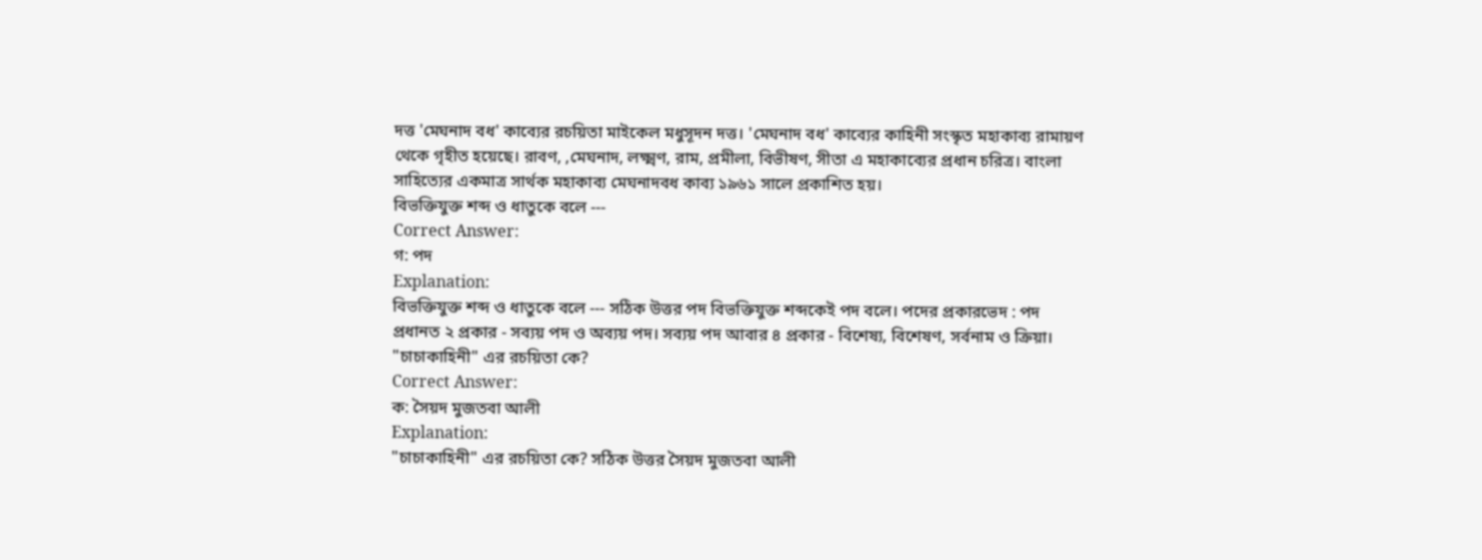দত্ত 'মেঘনাদ বধ' কাব্যের রচয়িতা মাইকেল মধুসূদন দত্ত। 'মেঘনাদ বধ' কাব্যের কাহিনী সংস্কৃত মহাকাব্য রামায়ণ থেকে গৃহীত হয়েছে। রাবণ, ,মেঘনাদ, লক্ষ্মণ, রাম, প্রমীলা, বিভীষণ, সীতা এ মহাকাব্যের প্রধান চরিত্র। বাংলা সাহিত্যের একমাত্র সার্থক মহাকাব্য মেঘনাদবধ কাব্য ১৯৬১ সালে প্রকাশিত হয়।
বিভক্তিযুক্ত শব্দ ও ধাতুকে বলে ---
Correct Answer:
গ: পদ
Explanation:
বিভক্তিযুক্ত শব্দ ও ধাতুকে বলে --- সঠিক উত্তর পদ বিভক্তিযুক্ত শব্দকেই পদ বলে। পদের প্রকারভেদ : পদ প্রধানত ২ প্রকার - সব্যয় পদ ও অব্যয় পদ। সব্যয় পদ আবার ৪ প্রকার - বিশেষ্য, বিশেষণ, সর্বনাম ও ক্রিয়া।
"চাচাকাহিনী" এর রচয়িতা কে?
Correct Answer:
ক: সৈয়দ মুজতবা আলী
Explanation:
"চাচাকাহিনী" এর রচয়িতা কে? সঠিক উত্তর সৈয়দ মুজতবা আলী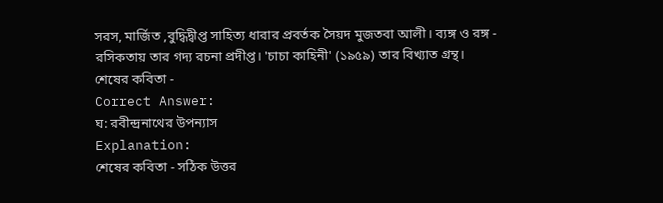সরস, মার্জিত ,বুদ্ধিদ্বীপ্ত সাহিত্য ধারার প্রবর্তক সৈয়দ মুজতবা আলী। ব্যঙ্গ ও রঙ্গ - রসিকতায় তার গদ্য রচনা প্রদীপ্ত। 'চাচা কাহিনী' (১৯৫৯) তার বিখ্যাত গ্রন্থ।
শেষের কবিতা -
Correct Answer:
ঘ: রবীন্দ্রনাথের উপন্যাস
Explanation:
শেষের কবিতা - সঠিক উত্তর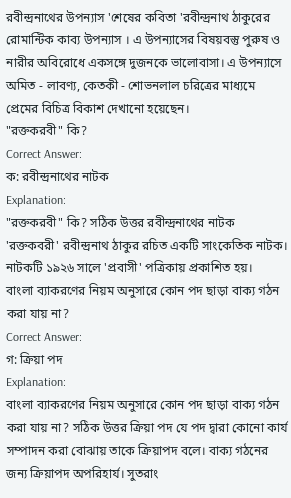রবীন্দ্রনাথের উপন্যাস 'শেষের কবিতা 'রবীন্দ্রনাথ ঠাকুরের রোমান্টিক কাব্য উপন্যাস । এ উপন্যাসের বিষয়বস্তু পুরুষ ও নারীর অবিরোধে একসঙ্গে দুজনকে ভালোবাসা। এ উপন্যাসে অমিত - লাবণ্য, কেতকী - শোভনলাল চরিত্রের মাধ্যমে প্রেমের বিচিত্র বিকাশ দেখানো হয়েছেন।
"রক্তকরবী" কি?
Correct Answer:
ক: রবীন্দ্রনাথের নাটক
Explanation:
"রক্তকরবী" কি? সঠিক উত্তর রবীন্দ্রনাথের নাটক 'রক্তকবরী' রবীন্দ্রনাথ ঠাকুর রচিত একটি সাংকেতিক নাটক। নাটকটি ১৯২৬ সালে 'প্রবাসী' পত্রিকায় প্রকাশিত হয়।
বাংলা ব্যাকরণের নিয়ম অনুসারে কোন পদ ছাড়া বাক্য গঠন করা যায় না?
Correct Answer:
গ: ক্রিয়া পদ
Explanation:
বাংলা ব্যাকরণের নিয়ম অনুসারে কোন পদ ছাড়া বাক্য গঠন করা যায় না? সঠিক উত্তর ক্রিয়া পদ যে পদ দ্বারা কোনো কার্য সম্পাদন করা বোঝায় তাকে ক্রিয়াপদ বলে। বাক্য গঠনের জন্য ক্রিয়াপদ অপরিহার্য। সুতরাং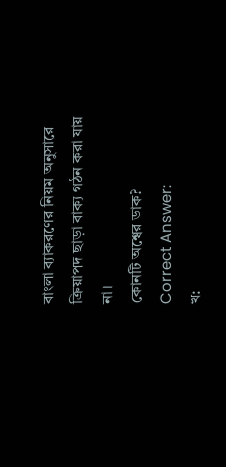বাংলা ব্যাকরণের নিয়ম অনুসারে ক্রিয়াপদ ছাড়া বাক্য গঠন করা যায় না।
কোনটি অশ্বের ডাক?
Correct Answer:
খ: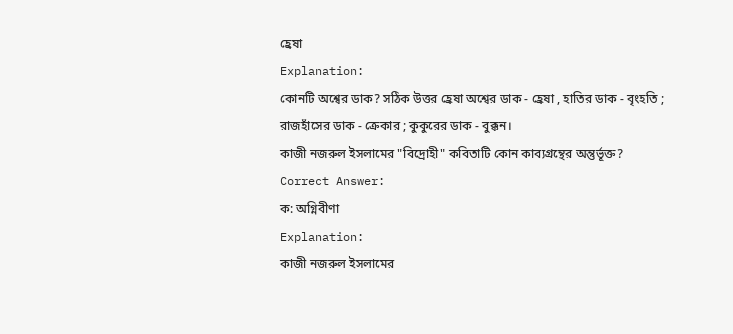হ্রেষা
Explanation:
কোনটি অশ্বের ডাক? সঠিক উত্তর হ্রেষা অশ্বের ডাক - হ্রেষা , হাতির ডাক - বৃংহতি ; রাজহাঁসের ডাক - ক্রেকার ; কুকুরের ডাক - বুক্কন।
কাজী নজরুল ইসলামের "বিদ্রোহী" কবিতাটি কোন কাব্যগ্রন্থের অন্তুর্ভূক্ত?
Correct Answer:
ক: অগ্নিবীণা
Explanation:
কাজী নজরুল ইসলামের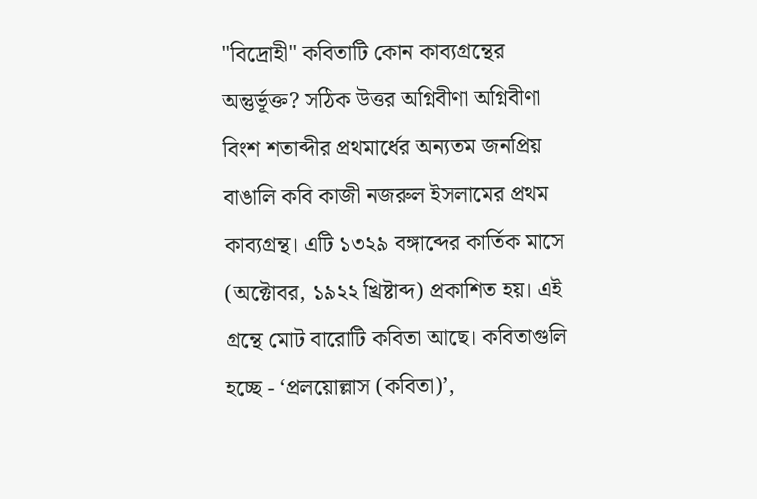"বিদ্রোহী" কবিতাটি কোন কাব্যগ্রন্থের অন্তুর্ভূক্ত? সঠিক উত্তর অগ্নিবীণা অগ্নিবীণা বিংশ শতাব্দীর প্রথমার্ধের অন্যতম জনপ্রিয় বাঙালি কবি কাজী নজরুল ইসলামের প্রথম কাব্যগ্রন্থ। এটি ১৩২৯ বঙ্গাব্দের কার্তিক মাসে (অক্টোবর, ১৯২২ খ্রিষ্টাব্দ) প্রকাশিত হয়। এই গ্রন্থে মোট বারোটি কবিতা আছে। কবিতাগুলি হচ্ছে - ‘প্রলয়োল্লাস (কবিতা)’,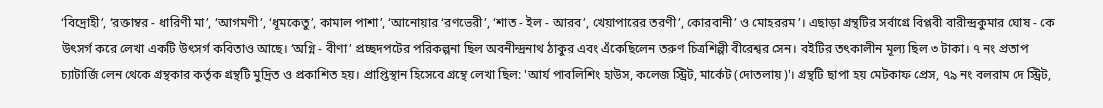‘বিদ্রোহী’, ‘রক্তাম্বর - ধারিণী মা’, ‘আগমণী’, ‘ধূমকেতু’, কামাল পাশা’, ‘আনোয়ার ‘রণভেরী’, ‘শাত - ইল - আরব’, খেয়াপারের তরণী’, কোরবানী’ ও মোহররম’। এছাড়া গ্রন্থটির সর্বাগ্রে বিপ্লবী বারীন্দ্রকুমার ঘোষ - কে উৎসর্গ করে লেখা একটি উৎসর্গ কবিতাও আছে। ‘অগ্নি - বীণা’ প্রচ্ছদপটের পরিকল্পনা ছিল অবনীন্দ্রনাথ ঠাকুর এবং এঁকেছিলেন তরুণ চিত্রশিল্পী বীরেশ্বর সেন। বইটির তৎকালীন মূল্য ছিল ৩ টাকা। ৭ নং প্রতাপ চ্যাটার্জি লেন থেকে গ্রন্থকার কর্তৃক গ্রন্থটি মুদ্রিত ও প্রকাশিত হয়। প্রাপ্তিস্থান হিসেবে গ্রন্থে লেখা ছিল: 'আর্য পাবলিশিং হাউস, কলেজ স্ট্রিট, মার্কেট (দোতলায়)'। গ্রন্থটি ছাপা হয় মেটকাফ প্রেস, ৭৯ নং বলরাম দে স্ট্রিট,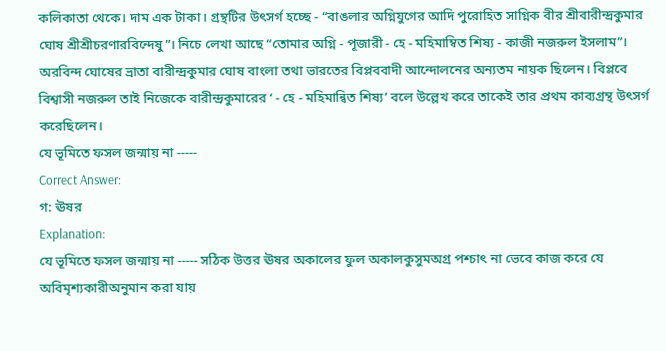কলিকাতা থেকে। দাম এক টাকা। গ্রন্থটির উৎসর্গ হচ্ছে - “বাঙলার অগ্নিযুগের আদি পুরোহিত সাগ্নিক বীর শ্রীবারীন্দ্রকুমার ঘোষ শ্রীশ্রীচরণারবিন্দেষু”। নিচে লেখা আছে “তোমার অগ্নি - পূজারী - হে - মহিমাম্বিত শিষ্য - কাজী নজরুল ইসলাম”। অরবিন্দ ঘোষের ভ্রাতা বারীন্দ্রকুমার ঘোষ বাংলা তথা ভারতের বিপ্লববাদী আন্দোলনের অন্যতম নায়ক ছিলেন। বিপ্লবে বিশ্বাসী নজরুল তাই নিজেকে বারীন্দ্রকুমারের ‘ - হে - মহিমান্বিত শিষ্য’ বলে উল্লেখ করে তাকেই তার প্রথম কাব্যগ্রন্থ উৎসর্গ করেছিলেন।
যে ভূমিতে ফসল জন্মায় না -----
Correct Answer:
গ: ঊষর
Explanation:
যে ভূমিতে ফসল জন্মায় না ----- সঠিক উত্তর ঊষর অকালের ফুল অকালকুসুমঅগ্র পশ্চাৎ না ভেবে কাজ করে যে অবিমৃশ্যকারীঅনুমান করা যায়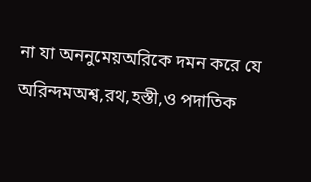না যা অননুমেয়অরিকে দমন করে যে অরিন্দমঅশ্ব,রথ,হস্তী,ও পদাতিক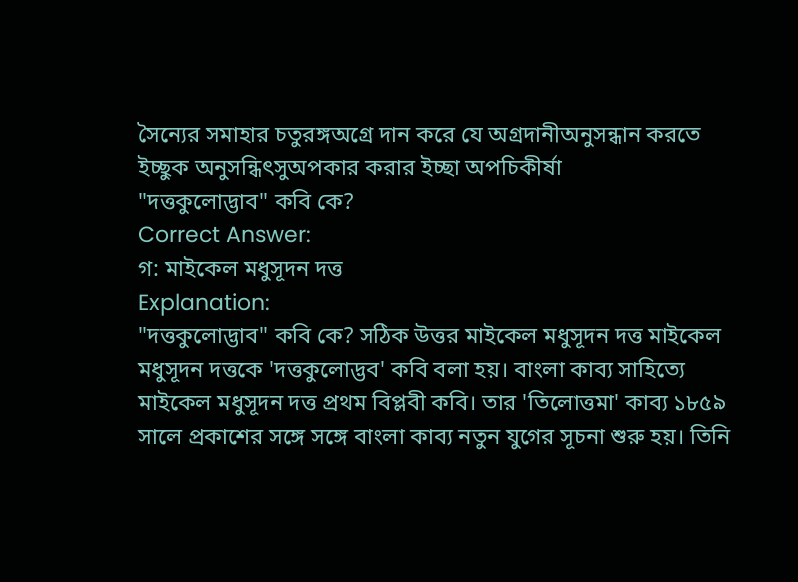সৈন্যের সমাহার চতুরঙ্গঅগ্রে দান করে যে অগ্রদানীঅনুসন্ধান করতে ইচ্ছুক অনুসন্ধিৎসুঅপকার করার ইচ্ছা অপচিকীর্ষা
"দত্তকুলোদ্ভাব" কবি কে?
Correct Answer:
গ: মাইকেল মধুসূদন দত্ত
Explanation:
"দত্তকুলোদ্ভাব" কবি কে? সঠিক উত্তর মাইকেল মধুসূদন দত্ত মাইকেল মধুসূদন দত্তকে 'দত্তকুলোদ্ভব' কবি বলা হয়। বাংলা কাব্য সাহিত্যে মাইকেল মধুসূদন দত্ত প্রথম বিপ্লবী কবি। তার 'তিলোত্তমা' কাব্য ১৮৫৯ সালে প্রকাশের সঙ্গে সঙ্গে বাংলা কাব্য নতুন যুগের সূচনা শুরু হয়। তিনি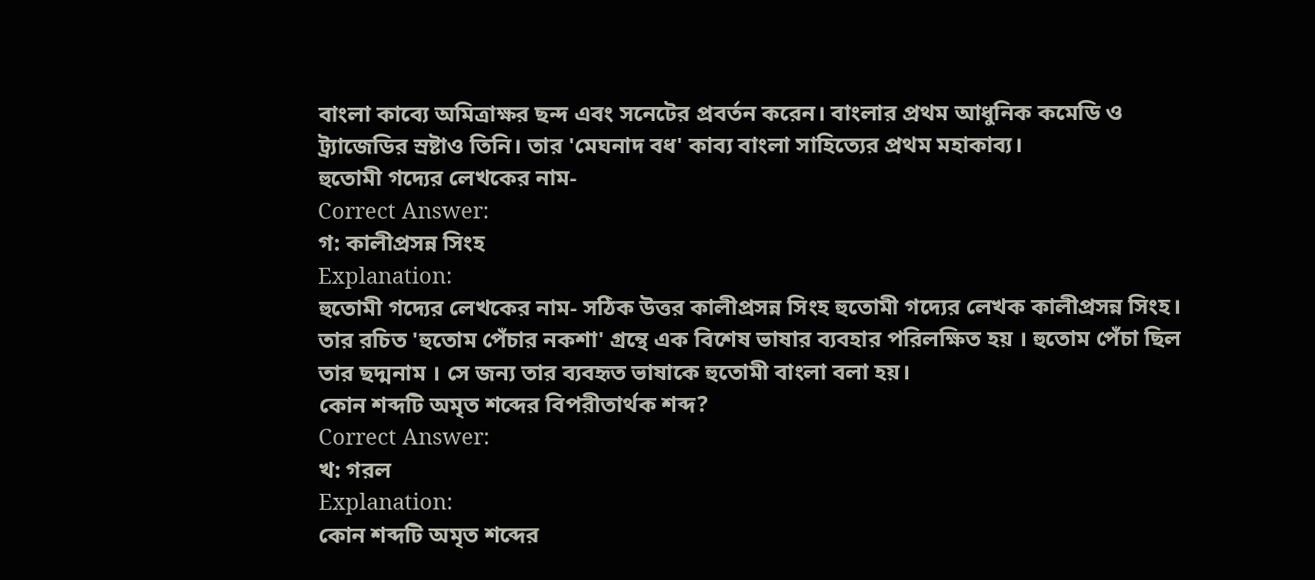বাংলা কাব্যে অমিত্রাক্ষর ছন্দ এবং সনেটের প্রবর্তন করেন। বাংলার প্রথম আধুনিক কমেডি ও ট্র্যাজেডির স্রষ্টাও তিনি। তার 'মেঘনাদ বধ' কাব্য বাংলা সাহিত্যের প্রথম মহাকাব্য।
হুতোমী গদ্যের লেখকের নাম-
Correct Answer:
গ: কালীপ্রসন্ন সিংহ
Explanation:
হুতোমী গদ্যের লেখকের নাম- সঠিক উত্তর কালীপ্রসন্ন সিংহ হুতোমী গদ্যের লেখক কালীপ্রসন্ন সিংহ। তার রচিত 'হুতোম পেঁচার নকশা' গ্রন্থে এক বিশেষ ভাষার ব্যবহার পরিলক্ষিত হয় । হুতোম পেঁচা ছিল তার ছদ্মনাম । সে জন্য তার ব্যবহৃত ভাষাকে হুতোমী বাংলা বলা হয়।
কোন শব্দটি অমৃত শব্দের বিপরীতার্থক শব্দ?
Correct Answer:
খ: গরল
Explanation:
কোন শব্দটি অমৃত শব্দের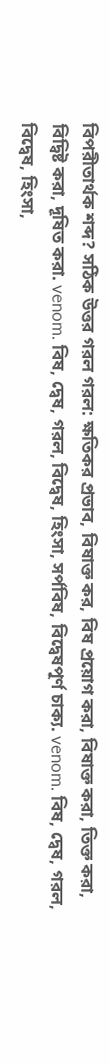বিপরীতার্থক শব্দ? সঠিক উত্তর গরল গরল: ক্ষতিকর প্রভাব, বিষাক্ত কর, বিষ প্রয়োগ করা, বিষাক্ত করা, তিক্ত করা, বিদ্বিষ্ট করা, দূষিত করা. venom. বিষ, দ্বেষ, গরল, বিদ্বেষ, হিংসা, সর্পবিষ, বিদ্বেষপূর্ণ চাক্য. venom. বিষ, দ্বেষ, গরল, বিদ্বেষ, হিংসা,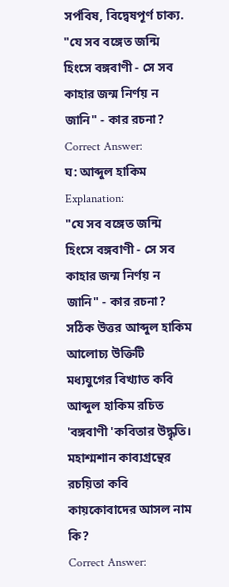সর্পবিষ, বিদ্বেষপূর্ণ চাক্য.
"যে সব বঙ্গেত জন্মি হিংসে বঙ্গবাণী - সে সব কাহার জন্ম নির্ণয় ন জানি" - কার রচনা?
Correct Answer:
ঘ: আব্দুল হাকিম
Explanation:
"যে সব বঙ্গেত জন্মি হিংসে বঙ্গবাণী - সে সব কাহার জন্ম নির্ণয় ন জানি" - কার রচনা? সঠিক উত্তর আব্দুল হাকিম আলোচ্য উক্তিটি মধ্যযুগের বিখ্যাত কবি আব্দুল হাকিম রচিত 'বঙ্গবাণী 'কবিতার উদ্ধৃতি।
মহাশ্মশান কাব্যগ্রন্থের রচয়িতা কবি কায়কোবাদের আসল নাম কি?
Correct Answer: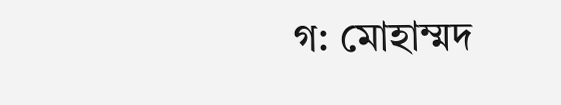গ: মোহাম্মদ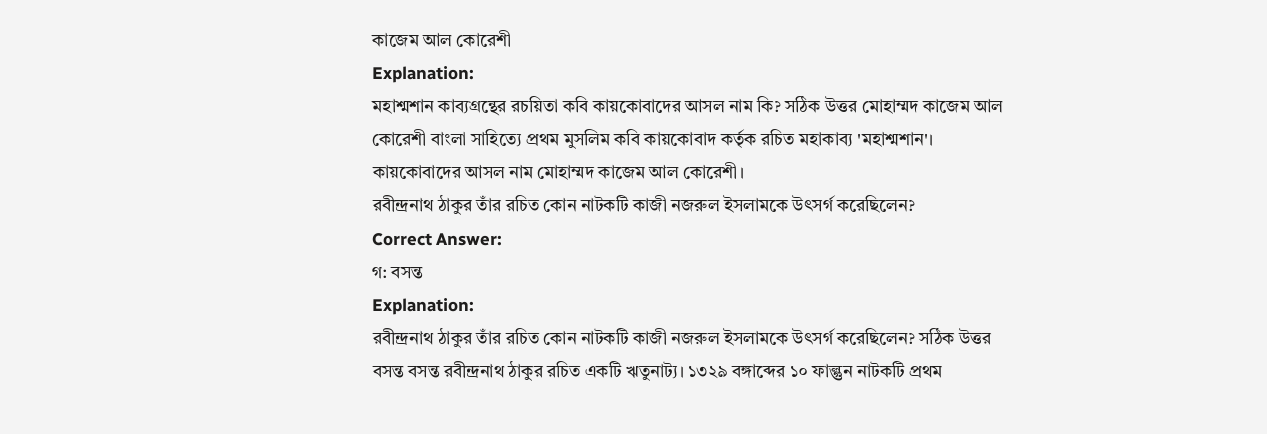কাজেম আল কোরেশী
Explanation:
মহাশ্মশান কাব্যগ্রন্থের রচয়িতা কবি কায়কোবাদের আসল নাম কি? সঠিক উত্তর মোহাম্মদ কাজেম আল কোরেশী বাংলা সাহিত্যে প্রথম মুসলিম কবি কায়কোবাদ কর্তৃক রচিত মহাকাব্য 'মহাশ্মশান'। কায়কোবাদের আসল নাম মোহাম্মদ কাজেম আল কোরেশী।
রবীন্দ্রনাথ ঠাকুর তাঁর রচিত কোন নাটকটি কাজী নজরুল ইসলামকে উৎসর্গ করেছিলেন?
Correct Answer:
গ: বসন্ত
Explanation:
রবীন্দ্রনাথ ঠাকুর তাঁর রচিত কোন নাটকটি কাজী নজরুল ইসলামকে উৎসর্গ করেছিলেন? সঠিক উত্তর বসন্ত বসন্ত রবীন্দ্রনাথ ঠাকুর রচিত একটি ঋতুনাট্য। ১৩২৯ বঙ্গাব্দের ১০ ফাল্গুন নাটকটি প্রথম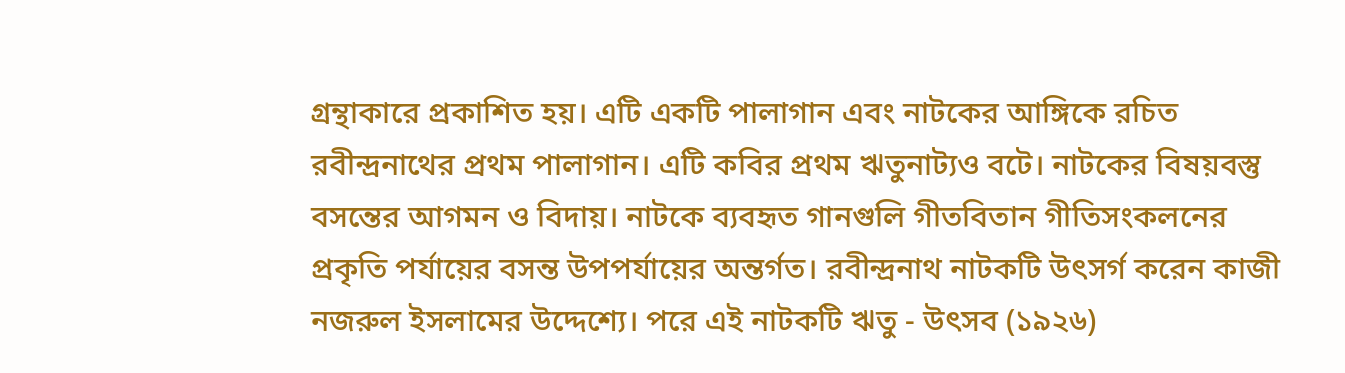গ্রন্থাকারে প্রকাশিত হয়। এটি একটি পালাগান এবং নাটকের আঙ্গিকে রচিত রবীন্দ্রনাথের প্রথম পালাগান। এটি কবির প্রথম ঋতুনাট্যও বটে। নাটকের বিষয়বস্তু বসন্তের আগমন ও বিদায়। নাটকে ব্যবহৃত গানগুলি গীতবিতান গীতিসংকলনের প্রকৃতি পর্যায়ের বসন্ত উপপর্যায়ের অন্তর্গত। রবীন্দ্রনাথ নাটকটি উৎসর্গ করেন কাজী নজরুল ইসলামের উদ্দেশ্যে। পরে এই নাটকটি ঋতু - উৎসব (১৯২৬)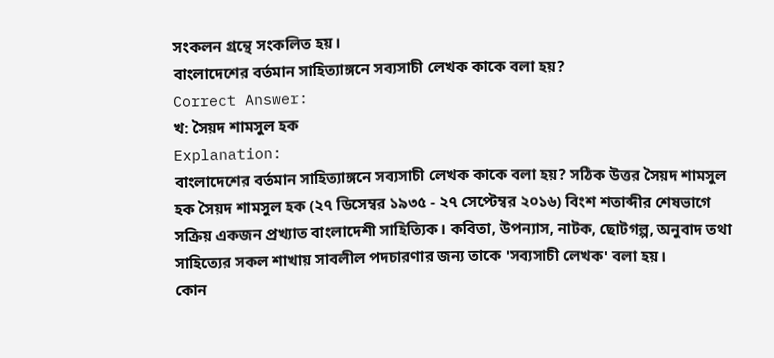সংকলন গ্রন্থে সংকলিত হয়।
বাংলাদেশের বর্তমান সাহিত্যাঙ্গনে সব্যসাচী লেখক কাকে বলা হয়?
Correct Answer:
খ: সৈয়দ শামসুল হক
Explanation:
বাংলাদেশের বর্তমান সাহিত্যাঙ্গনে সব্যসাচী লেখক কাকে বলা হয়? সঠিক উত্তর সৈয়দ শামসুল হক সৈয়দ শামসুল হক (২৭ ডিসেম্বর ১৯৩৫ - ২৭ সেপ্টেম্বর ২০১৬) বিংশ শতাব্দীর শেষভাগে সক্রিয় একজন প্রখ্যাত বাংলাদেশী সাহিত্যিক। কবিতা, উপন্যাস, নাটক, ছোটগল্প, অনুবাদ তথা সাহিত্যের সকল শাখায় সাবলীল পদচারণার জন্য তাকে 'সব্যসাচী লেখক' বলা হয়।
কোন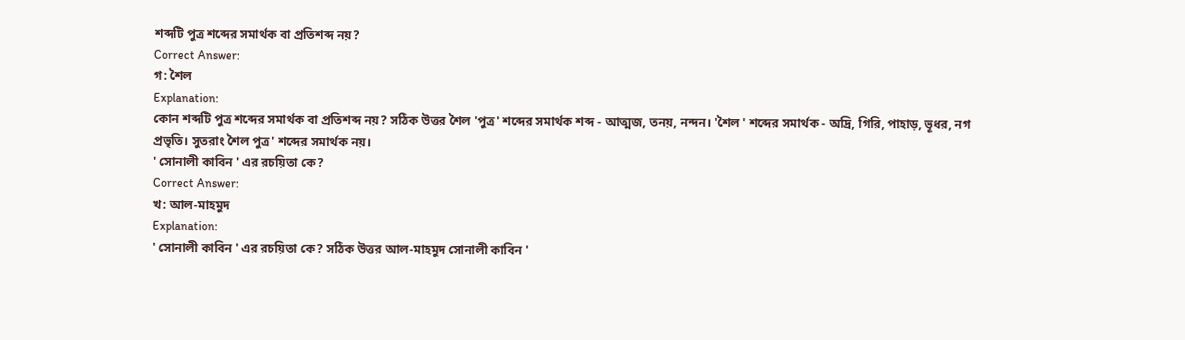শব্দটি পুত্র শব্দের সমার্থক বা প্রতিশব্দ নয়?
Correct Answer:
গ: শৈল
Explanation:
কোন শব্দটি পুত্র শব্দের সমার্থক বা প্রতিশব্দ নয়? সঠিক উত্তর শৈল 'পুত্র' শব্দের সমার্থক শব্দ - আত্মজ, তনয়, নন্দন। 'শৈল ' শব্দের সমার্থক - অদ্রি, গিরি, পাহাড়, ভূধর, নগ প্রভৃতি। সুতরাং শৈল পুত্র' শব্দের সমার্থক নয়।
' সোনালী কাবিন ' এর রচয়িতা কে?
Correct Answer:
খ: আল-মাহমুদ
Explanation:
' সোনালী কাবিন ' এর রচয়িতা কে? সঠিক উত্তর আল-মাহমুদ সোনালী কাবিন '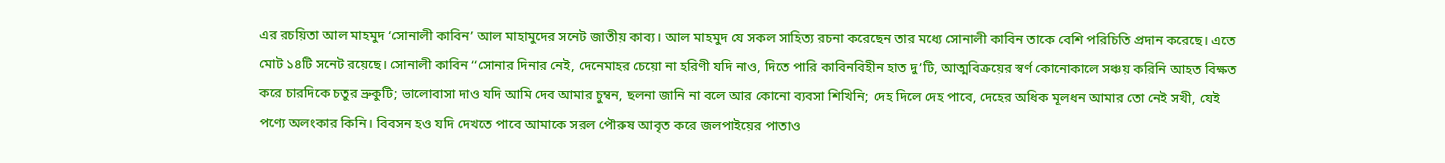এর রচয়িতা আল মাহমুদ ‘সোনালী কাবিন’ আল মাহামুদের সনেট জাতীয় কাব্য। আল মাহমুদ যে সকল সাহিত্য রচনা করেছেন তার মধ্যে সোনালী কাবিন তাকে বেশি পরিচিতি প্রদান করেছে। এতে মোট ১৪টি সনেট রয়েছে। সোনালী কাবিন ‘‘সোনার দিনার নেই, দেনেমাহর চেয়ো না হরিণী যদি নাও, দিতে পারি কাবিনবিহীন হাত দু’টি, আত্মবিক্রয়ের স্বর্ণ কোনোকালে সঞ্চয় করিনি আহত বিক্ষত করে চারদিকে চতুর ভ্রুকুটি; ভালোবাসা দাও যদি আমি দেব আমার চুম্বন, ছলনা জানি না বলে আর কোনো ব্যবসা শিখিনি; দেহ দিলে দেহ পাবে, দেহের অধিক মূলধন আমার তো নেই সখী, যেই পণ্যে অলংকার কিনি। বিবসন হও যদি দেখতে পাবে আমাকে সরল পৌরুষ আবৃত করে জলপাইয়ের পাতাও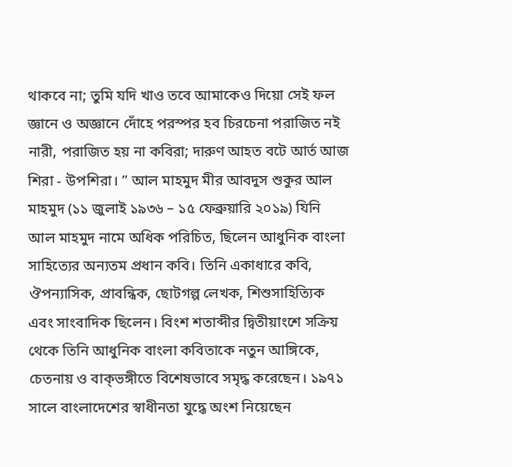থাকবে না; তুমি যদি খাও তবে আমাকেও দিয়ো সেই ফল জ্ঞানে ও অজ্ঞানে দোঁহে পরস্পর হব চিরচেনা পরাজিত নই নারী, পরাজিত হয় না কবিরা; দারুণ আহত বটে আর্ত আজ শিরা - উপশিরা। ” আল মাহমুদ মীর আবদুস শুকুর আল মাহমুদ (১১ জুলাই ১৯৩৬ – ১৫ ফেব্রুয়ারি ২০১৯) যিনি আল মাহমুদ নামে অধিক পরিচিত, ছিলেন আধুনিক বাংলা সাহিত্যের অন্যতম প্রধান কবি। তিনি একাধারে কবি, ঔপন্যাসিক, প্রাবন্ধিক, ছোটগল্প লেখক, শিশুসাহিত্যিক এবং সাংবাদিক ছিলেন। বিংশ শতাব্দীর দ্বিতীয়াংশে সক্রিয় থেকে তিনি আধুনিক বাংলা কবিতাকে নতুন আঙ্গিকে, চেতনায় ও বাক্ভঙ্গীতে বিশেষভাবে সমৃদ্ধ করেছেন। ১৯৭১ সালে বাংলাদেশের স্বাধীনতা যুদ্ধে অংশ নিয়েছেন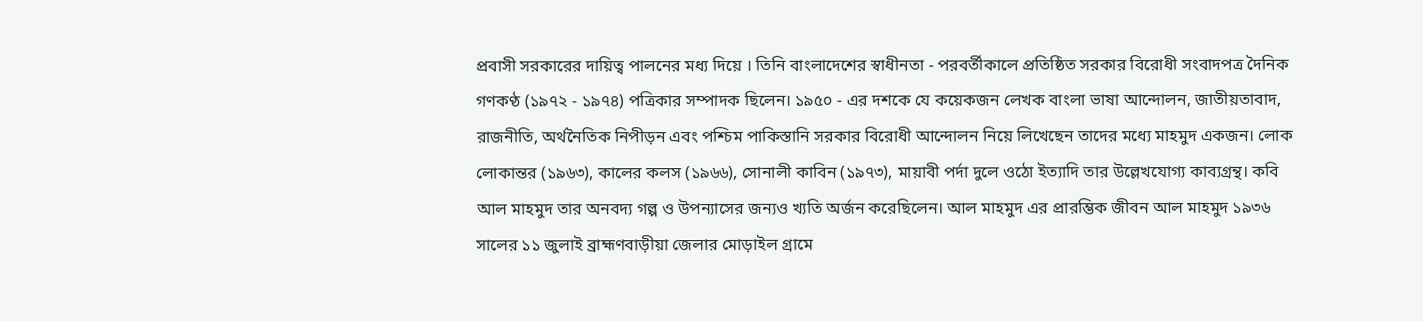প্রবাসী সরকারের দায়িত্ব পালনের মধ্য দিয়ে । তিনি বাংলাদেশের স্বাধীনতা - পরবর্তীকালে প্রতিষ্ঠিত সরকার বিরোধী সংবাদপত্র দৈনিক গণকণ্ঠ (১৯৭২ - ১৯৭৪) পত্রিকার সম্পাদক ছিলেন। ১৯৫০ - এর দশকে যে কয়েকজন লেখক বাংলা ভাষা আন্দোলন, জাতীয়তাবাদ, রাজনীতি, অর্থনৈতিক নিপীড়ন এবং পশ্চিম পাকিস্তানি সরকার বিরোধী আন্দোলন নিয়ে লিখেছেন তাদের মধ্যে মাহমুদ একজন। লোক লোকান্তর (১৯৬৩), কালের কলস (১৯৬৬), সোনালী কাবিন (১৯৭৩), মায়াবী পর্দা দুলে ওঠো ইত্যাদি তার উল্লেখযোগ্য কাব্যগ্রন্থ। কবি আল মাহমুদ তার অনবদ্য গল্প ও উপন্যাসের জন্যও খ্যতি অর্জন করেছিলেন। আল মাহমুদ এর প্রারম্ভিক জীবন আল মাহমুদ ১৯৩৬ সালের ১১ জুলাই ব্রাহ্মণবাড়ীয়া জেলার মোড়াইল গ্রামে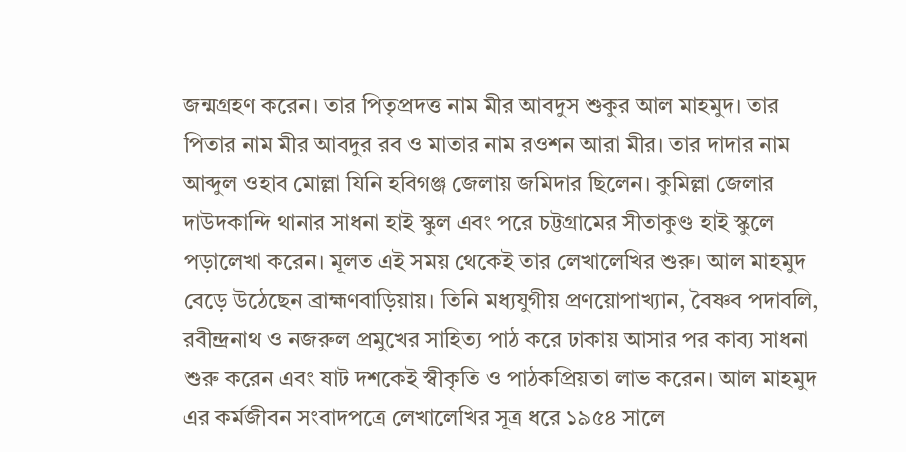জন্মগ্রহণ করেন। তার পিতৃপ্রদত্ত নাম মীর আবদুস শুকুর আল মাহমুদ। তার পিতার নাম মীর আবদুর রব ও মাতার নাম রওশন আরা মীর। তার দাদার নাম আব্দুল ওহাব মোল্লা যিনি হবিগঞ্জ জেলায় জমিদার ছিলেন। কুমিল্লা জেলার দাউদকান্দি থানার সাধনা হাই স্কুল এবং পরে চট্টগ্রামের সীতাকুণ্ড হাই স্কুলে পড়ালেখা করেন। মূলত এই সময় থেকেই তার লেখালেখির শুরু। আল মাহমুদ বেড়ে উঠেছেন ব্রাহ্মণবাড়িয়ায়। তিনি মধ্যযুগীয় প্রণয়োপাখ্যান, বৈষ্ণব পদাবলি, রবীন্দ্রনাথ ও নজরুল প্রমুখের সাহিত্য পাঠ করে ঢাকায় আসার পর কাব্য সাধনা শুরু করেন এবং ষাট দশকেই স্বীকৃতি ও পাঠকপ্রিয়তা লাভ করেন। আল মাহমুদ এর কর্মজীবন সংবাদপত্রে লেখালেখির সূত্র ধরে ১৯৫৪ সালে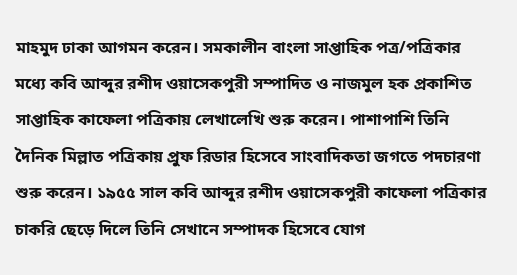মাহমুদ ঢাকা আগমন করেন। সমকালীন বাংলা সাপ্তাহিক পত্র/পত্রিকার মধ্যে কবি আব্দুর রশীদ ওয়াসেকপুরী সম্পাদিত ও নাজমুল হক প্রকাশিত সাপ্তাহিক কাফেলা পত্রিকায় লেখালেখি শুরু করেন। পাশাপাশি তিনি দৈনিক মিল্লাত পত্রিকায় প্রুফ রিডার হিসেবে সাংবাদিকতা জগতে পদচারণা শুরু করেন। ১৯৫৫ সাল কবি আব্দুর রশীদ ওয়াসেকপুরী কাফেলা পত্রিকার চাকরি ছেড়ে দিলে তিনি সেখানে সম্পাদক হিসেবে যোগ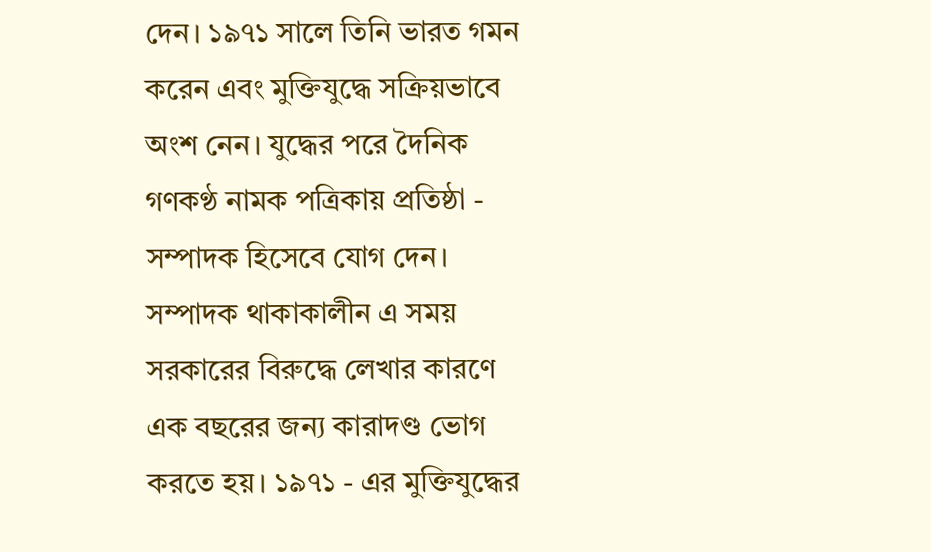দেন। ১৯৭১ সালে তিনি ভারত গমন করেন এবং মুক্তিযুদ্ধে সক্রিয়ভাবে অংশ নেন। যুদ্ধের পরে দৈনিক গণকণ্ঠ নামক পত্রিকায় প্রতিষ্ঠা - সম্পাদক হিসেবে যোগ দেন। সম্পাদক থাকাকালীন এ সময় সরকারের বিরুদ্ধে লেখার কারণে এক বছরের জন্য কারাদণ্ড ভোগ করতে হয়। ১৯৭১ - এর মুক্তিযুদ্ধের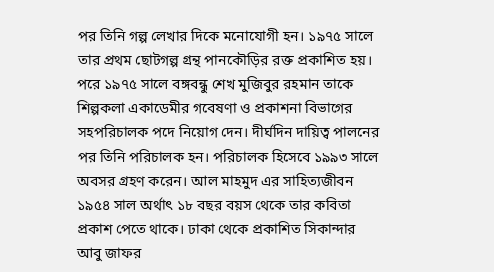পর তিনি গল্প লেখার দিকে মনোযোগী হন। ১৯৭৫ সালে তার প্রথম ছোটগল্প গ্রন্থ পানকৌড়ির রক্ত প্রকাশিত হয়। পরে ১৯৭৫ সালে বঙ্গবন্ধু শেখ মুজিবুর রহমান তাকে শিল্পকলা একাডেমীর গবেষণা ও প্রকাশনা বিভাগের সহপরিচালক পদে নিয়োগ দেন। দীর্ঘদিন দায়িত্ব পালনের পর তিনি পরিচালক হন। পরিচালক হিসেবে ১৯৯৩ সালে অবসর গ্রহণ করেন। আল মাহমুদ এর সাহিত্যজীবন ১৯৫৪ সাল অর্থাৎ ১৮ বছর বয়স থেকে তার কবিতা প্রকাশ পেতে থাকে। ঢাকা থেকে প্রকাশিত সিকান্দার আবু জাফর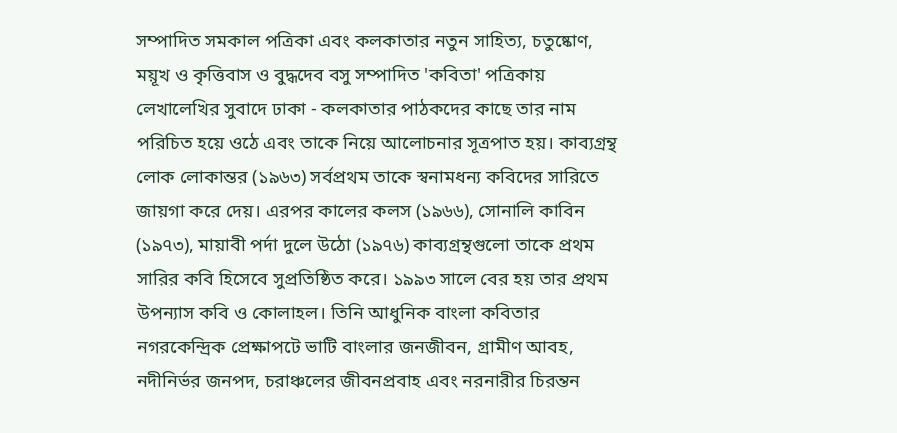সম্পাদিত সমকাল পত্রিকা এবং কলকাতার নতুন সাহিত্য, চতুষ্কোণ, ময়ূখ ও কৃত্তিবাস ও বুদ্ধদেব বসু সম্পাদিত 'কবিতা' পত্রিকায় লেখালেখির সুবাদে ঢাকা - কলকাতার পাঠকদের কাছে তার নাম পরিচিত হয়ে ওঠে এবং তাকে নিয়ে আলোচনার সূত্রপাত হয়। কাব্যগ্রন্থ লোক লোকান্তর (১৯৬৩) সর্বপ্রথম তাকে স্বনামধন্য কবিদের সারিতে জায়গা করে দেয়। এরপর কালের কলস (১৯৬৬), সোনালি কাবিন (১৯৭৩), মায়াবী পর্দা দুলে উঠো (১৯৭৬) কাব্যগ্রন্থগুলো তাকে প্রথম সারির কবি হিসেবে সুপ্রতিষ্ঠিত করে। ১৯৯৩ সালে বের হয় তার প্রথম উপন্যাস কবি ও কোলাহল। তিনি আধুনিক বাংলা কবিতার নগরকেন্দ্রিক প্রেক্ষাপটে ভাটি বাংলার জনজীবন, গ্রামীণ আবহ, নদীনির্ভর জনপদ, চরাঞ্চলের জীবনপ্রবাহ এবং নরনারীর চিরন্তন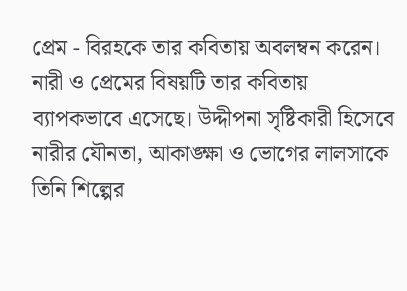প্রেম - বিরহকে তার কবিতায় অবলম্বন করেন। নারী ও প্রেমের বিষয়টি তার কবিতায় ব্যাপকভাবে এসেছে। উদ্দীপনা সৃষ্টিকারী হিসেবে নারীর যৌনতা, আকাঙ্ক্ষা ও ভোগের লালসাকে তিনি শিল্পের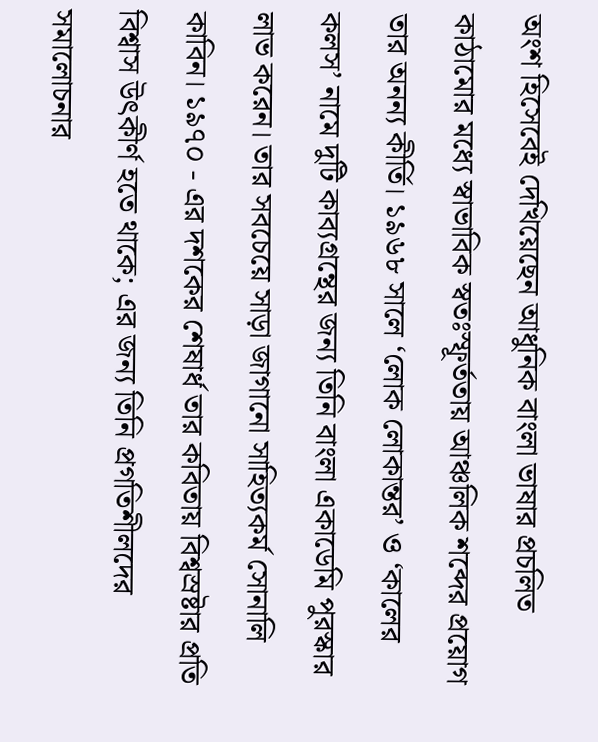অংশ হিসেবেই দেখিয়েছেন আধুনিক বাংলা ভাষার প্রচলিত কাঠামোর মধ্যে স্বাভাবিক স্বতঃস্ফূর্ততায় আঞ্চলিক শব্দের প্রয়োগ তার অনন্য কীর্তি। ১৯৬৮ সালে ‘লোক লোকান্তর’ ও ‘কালের কলস’ নামে দুটি কাব্যগ্রন্থের জন্য তিনি বাংলা একাডেমি পুরস্কার লাভ করেন। তার সবচেয়ে সাড়া জাগানো সাহিত্যকর্ম সোনালি কাবিন। ১৯৭০ - এর দশকের শেষার্ধ তার কবিতায় বিশ্বস্রষ্টার প্রতি বিশ্বাস উৎকীর্ণ হতে থাকে; এর জন্য তিনি প্রগতিশীলদের সমালোচনার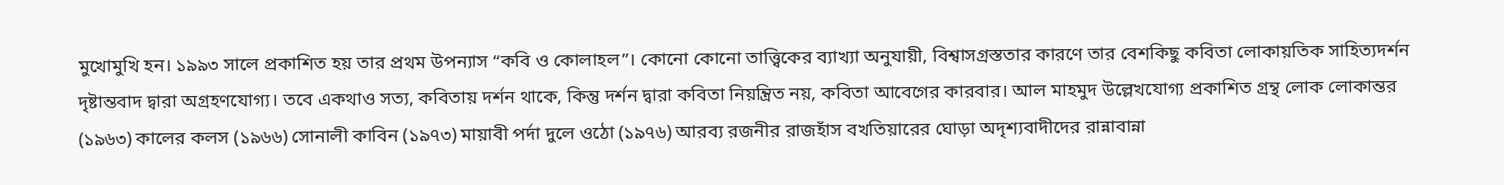মুখোমুখি হন। ১৯৯৩ সালে প্রকাশিত হয় তার প্রথম উপন্যাস “কবি ও কোলাহল”। কোনো কোনো তাত্ত্বিকের ব্যাখ্যা অনুযায়ী, বিশ্বাসগ্রস্ততার কারণে তার বেশকিছু কবিতা লোকায়তিক সাহিত্যদর্শন দৃষ্টান্তবাদ দ্বারা অগ্রহণযোগ্য। তবে একথাও সত্য, কবিতায় দর্শন থাকে, কিন্তু দর্শন দ্বারা কবিতা নিয়ন্ত্রিত নয়, কবিতা আবেগের কারবার। আল মাহমুদ উল্লেখযোগ্য প্রকাশিত গ্রন্থ লোক লোকান্তর (১৯৬৩) কালের কলস (১৯৬৬) সোনালী কাবিন (১৯৭৩) মায়াবী পর্দা দুলে ওঠো (১৯৭৬) আরব্য রজনীর রাজহাঁস বখতিয়ারের ঘোড়া অদৃশ্যবাদীদের রান্নাবান্না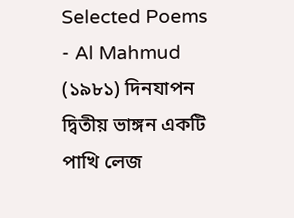Selected Poems - Al Mahmud (১৯৮১) দিনযাপন দ্বিতীয় ভাঙ্গন একটি পাখি লেজ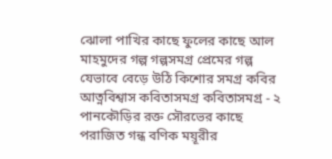ঝোলা পাখির কাছে ফুলের কাছে আল মাহমুদের গল্প গল্পসমগ্র প্রেমের গল্প যেভাবে বেড়ে উঠি কিশোর সমগ্র কবির আত্নবিশ্বাস কবিতাসমগ্র কবিতাসমগ্র - ২ পানকৌড়ির রক্ত সৌরভের কাছে পরাজিত গন্ধ বণিক ময়ূরীর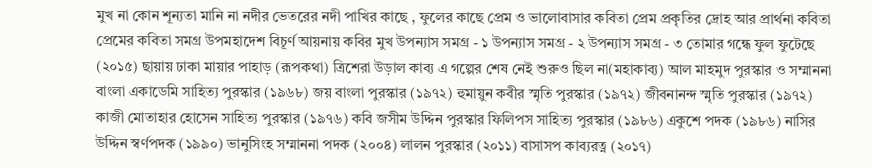মুখ না কোন শূন্যতা মানি না নদীর ভেতরের নদী পাখির কাছে , ফুলের কাছে প্রেম ও ভালোবাসার কবিতা প্রেম প্রকৃতির দ্রোহ আর প্রার্থনা কবিতা প্রেমের কবিতা সমগ্র উপমহাদেশ বিচূর্ণ আয়নায় কবির মুখ উপন্যাস সমগ্র - ১ উপন্যাস সমগ্র - ২ উপন্যাস সমগ্র - ৩ তোমার গন্ধে ফুল ফুটেছে (২০১৫) ছায়ায় ঢাকা মায়ার পাহাড় (রূপকথা) ত্রিশেরা উড়াল কাব্য এ গল্পের শেষ নেই শুরুও ছিল না(মহাকাব্য) আল মাহমুদ পুরস্কার ও সম্মাননা বাংলা একাডেমি সাহিত্য পুরস্কার (১৯৬৮) জয় বাংলা পুরস্কার (১৯৭২) হুমায়ুন কবীর স্মৃতি পুরস্কার (১৯৭২) জীবনানন্দ স্মৃতি পুরস্কার (১৯৭২) কাজী মোতাহার হোসেন সাহিত্য পুরস্কার (১৯৭৬) কবি জসীম উদ্দিন পুরস্কার ফিলিপস সাহিত্য পুরস্কার (১৯৮৬) একুশে পদক (১৯৮৬) নাসির উদ্দিন স্বর্ণপদক (১৯৯০) ভানুসিংহ সম্মাননা পদক (২০০৪) লালন পুরস্কার (২০১১) বাসাসপ কাব্যরত্ন (২০১৭)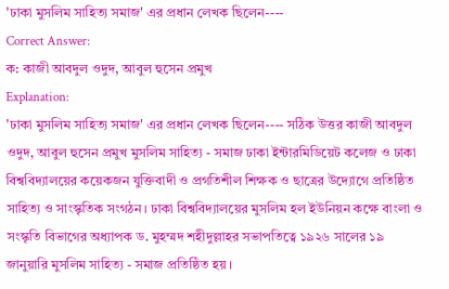'ঢাকা মুসলিম সাহিত্য সমাজ' এর প্রধান লেখক ছিলেন----
Correct Answer:
ক: কাজী আবদুল ওদুদ, আবুল হুসেন প্রমুখ
Explanation:
'ঢাকা মুসলিম সাহিত্য সমাজ' এর প্রধান লেখক ছিলেন---- সঠিক উত্তর কাজী আবদুল ওদুদ, আবুল হুসেন প্রমুখ মুসলিম সাহিত্য - সমাজ ঢাকা ইন্টারমিডিয়েট কলেজ ও ঢাকা বিশ্ববিদ্যালয়ের কয়েকজন যুক্তিবাদী ও প্রগতিশীল শিক্ষক ও ছাত্রের উদ্যোগে প্রতিষ্ঠিত সাহিত্য ও সাংস্কৃতিক সংগঠন। ঢাকা বিশ্ববিদ্যালয়ের মুসলিম হল ইউনিয়ন কক্ষে বাংলা ও সংস্কৃতি বিভাগের অধ্যাপক ড. মুহম্মদ শহীদুল্লাহর সভাপতিত্বে ১৯২৬ সালের ১৯ জানুয়ারি মুসলিম সাহিত্য - সমাজ প্রতিষ্ঠিত হয়।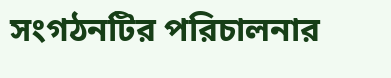সংগঠনটির পরিচালনার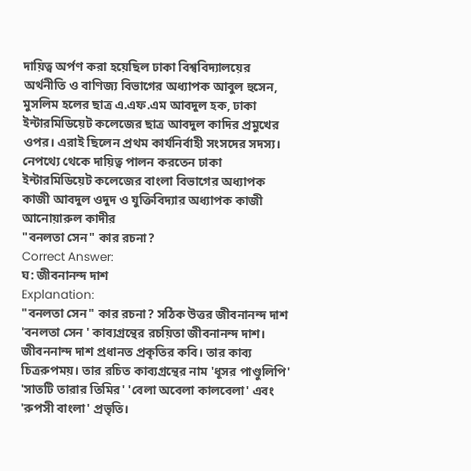দায়িত্ব অর্পণ করা হয়েছিল ঢাকা বিশ্ববিদ্যালয়ের অর্থনীতি ও বাণিজ্য বিভাগের অধ্যাপক আবুল হুসেন, মুসলিম হলের ছাত্র এ.এফ.এম আবদুল হক, ঢাকা ইন্টারমিডিয়েট কলেজের ছাত্র আবদুল কাদির প্রমুখের ওপর। এরাই ছিলেন প্রথম কার্যনির্বাহী সংসদের সদস্য। নেপথ্যে থেকে দায়িত্ব পালন করতেন ঢাকা ইন্টারমিডিয়েট কলেজের বাংলা বিভাগের অধ্যাপক কাজী আবদুল ওদুদ ও যুক্তিবিদ্যার অধ্যাপক কাজী আনোয়ারুল কাদীর
"বনলতা সেন" কার রচনা?
Correct Answer:
ঘ: জীবনানন্দ দাশ
Explanation:
"বনলতা সেন" কার রচনা? সঠিক উত্তর জীবনানন্দ দাশ 'বনলতা সেন ' কাব্যগ্রন্থের রচয়িতা জীবনানন্দ দাশ। জীবননান্দ দাশ প্রধানত প্রকৃতির কবি। তার কাব্য চিত্ররুপময়। তার রচিত কাব্যগ্রন্থের নাম 'ধূসর পাণ্ডুলিপি' 'সাতটি তারার তিমির' 'বেলা অবেলা কালবেলা' এবং 'রুপসী বাংলা' প্রভৃতি।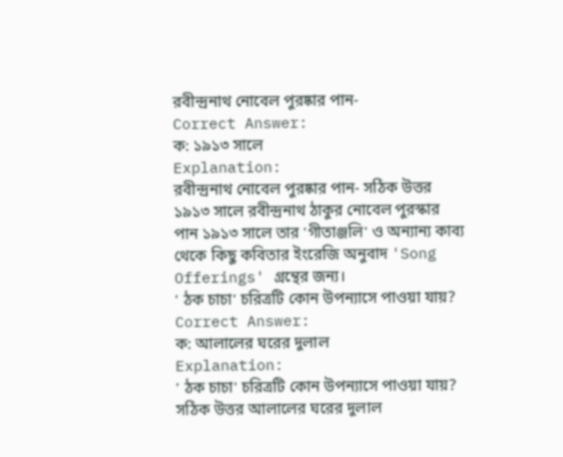রবীন্দ্রনাথ নোবেল পুরষ্কার পান-
Correct Answer:
ক: ১৯১৩ সালে
Explanation:
রবীন্দ্রনাথ নোবেল পুরষ্কার পান- সঠিক উত্তর ১৯১৩ সালে রবীন্দ্রনাথ ঠাকুর নোবেল পুরস্কার পান ১৯১৩ সালে তার 'গীতাঞ্জলি' ও অন্যান্য কাব্য থেকে কিছু কবিতার ইংরেজি অনুবাদ 'Song Offerings' গ্রন্থের জন্য।
' ঠক চাচা' চরিত্রটি কোন উপন্যাসে পাওয়া যায়?
Correct Answer:
ক: আলালের ঘরের দুলাল
Explanation:
' ঠক চাচা' চরিত্রটি কোন উপন্যাসে পাওয়া যায়? সঠিক উত্তর আলালের ঘরের দুলাল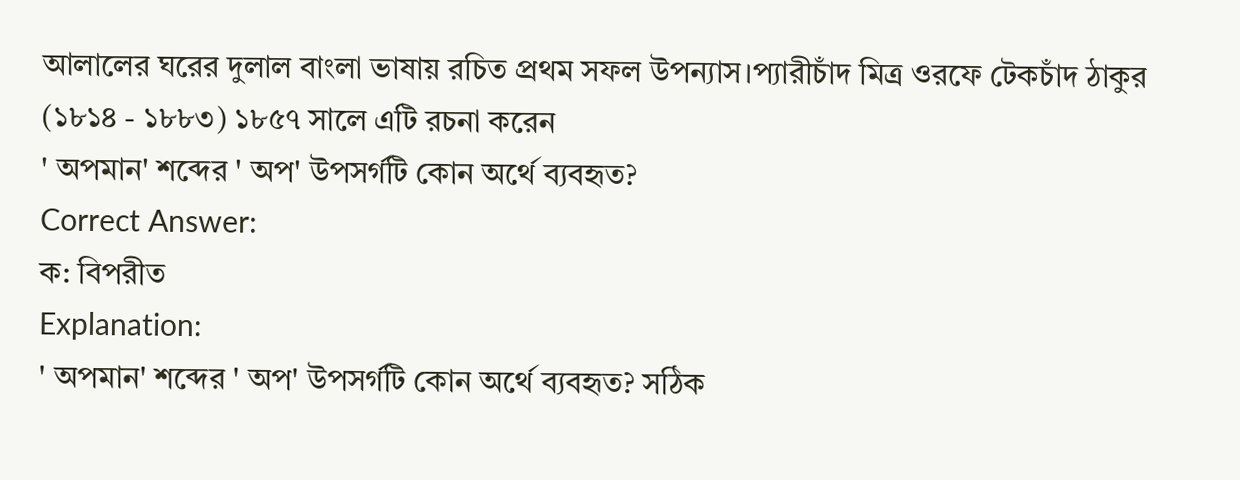আলালের ঘরের দুলাল বাংলা ভাষায় রচিত প্রথম সফল উপন্যাস।প্যারীচাঁদ মিত্র ওরফে টেকচাঁদ ঠাকুর (১৮১৪ - ১৮৮৩) ১৮৫৭ সালে এটি রচনা করেন
' অপমান' শব্দের ' অপ' উপসর্গটি কোন অর্থে ব্যবহৃত?
Correct Answer:
ক: বিপরীত
Explanation:
' অপমান' শব্দের ' অপ' উপসর্গটি কোন অর্থে ব্যবহৃত? সঠিক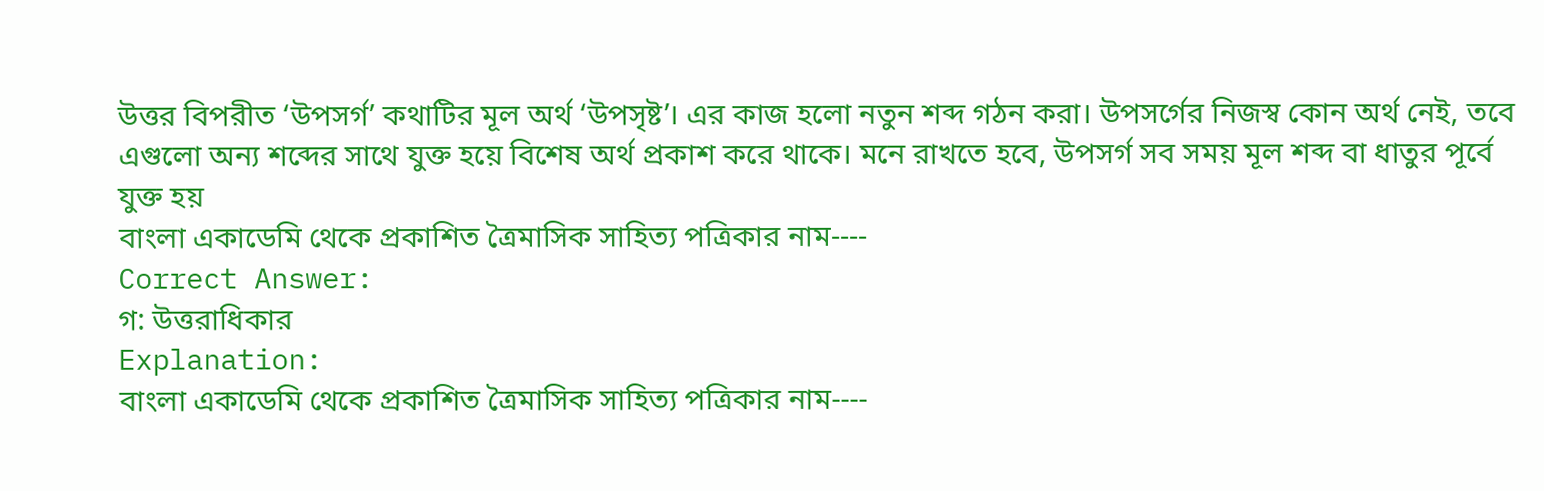উত্তর বিপরীত ‘উপসর্গ’ কথাটির মূল অর্থ ‘উপসৃষ্ট’। এর কাজ হলো নতুন শব্দ গঠন করা। উপসর্গের নিজস্ব কোন অর্থ নেই, তবে এগুলো অন্য শব্দের সাথে যুক্ত হয়ে বিশেষ অর্থ প্রকাশ করে থাকে। মনে রাখতে হবে, উপসর্গ সব সময় মূল শব্দ বা ধাতুর পূর্বে যুক্ত হয়
বাংলা একাডেমি থেকে প্রকাশিত ত্রৈমাসিক সাহিত্য পত্রিকার নাম----
Correct Answer:
গ: উত্তরাধিকার
Explanation:
বাংলা একাডেমি থেকে প্রকাশিত ত্রৈমাসিক সাহিত্য পত্রিকার নাম----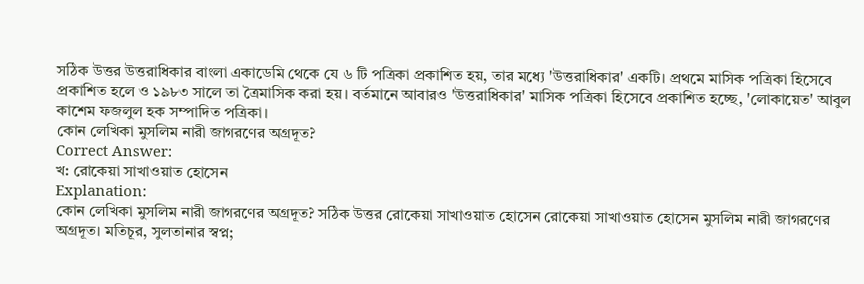সঠিক উত্তর উত্তরাধিকার বাংলা একাডেমি থেকে যে ৬ টি পত্রিকা প্রকাশিত হয়, তার মধ্যে 'উত্তরাধিকার' একটি। প্রথমে মাসিক পত্রিকা হিসেবে প্রকাশিত হলে ও ১৯৮৩ সালে তা ত্রৈমাসিক করা হয়। বর্তমানে আবারও 'উত্তরাধিকার' মাসিক পত্রিকা হিসেবে প্রকাশিত হচ্ছে, 'লোকায়েত' আবুল কাশেম ফজলুল হক সম্পাদিত পত্রিকা।
কোন লেখিকা মুসলিম নারী জাগরণের অগ্রদূত?
Correct Answer:
খ: রোকেয়া সাখাওয়াত হোসেন
Explanation:
কোন লেখিকা মুসলিম নারী জাগরণের অগ্রদূত? সঠিক উত্তর রোকেয়া সাখাওয়াত হোসেন রোকেয়া সাখাওয়াত হোসেন মুসলিম নারী জাগরণের অগ্রদূত। মতিচূর, সুলতানার স্বপ্ন;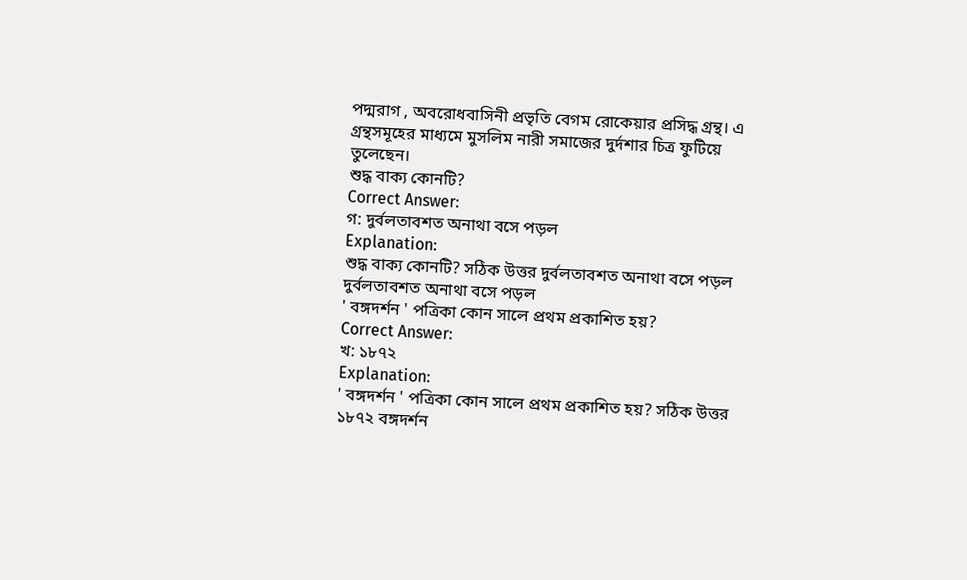পদ্মরাগ , অবরোধবাসিনী প্রভৃতি বেগম রোকেয়ার প্রসিদ্ধ গ্রন্থ। এ গ্রন্থসমূহের মাধ্যমে মুসলিম নারী সমাজের দুর্দশার চিত্র ফুটিয়ে তুলেছেন।
শুদ্ধ বাক্য কোনটি?
Correct Answer:
গ: দুর্বলতাবশত অনাথা বসে পড়ল
Explanation:
শুদ্ধ বাক্য কোনটি? সঠিক উত্তর দুর্বলতাবশত অনাথা বসে পড়ল দুর্বলতাবশত অনাথা বসে পড়ল
' বঙ্গদর্শন ' পত্রিকা কোন সালে প্রথম প্রকাশিত হয়?
Correct Answer:
খ: ১৮৭২
Explanation:
' বঙ্গদর্শন ' পত্রিকা কোন সালে প্রথম প্রকাশিত হয়? সঠিক উত্তর ১৮৭২ বঙ্গদর্শন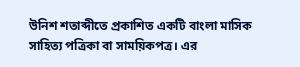উনিশ শতাব্দীতে প্রকাশিত একটি বাংলা মাসিক সাহিত্য পত্রিকা বা সাময়িকপত্র। এর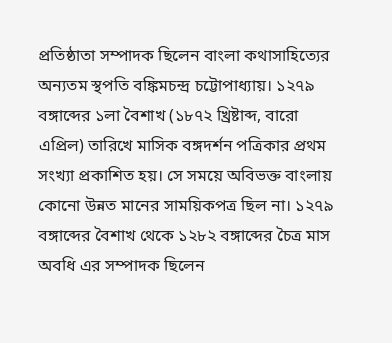প্রতিষ্ঠাতা সম্পাদক ছিলেন বাংলা কথাসাহিত্যের অন্যতম স্থপতি বঙ্কিমচন্দ্র চট্টোপাধ্যায়। ১২৭৯ বঙ্গাব্দের ১লা বৈশাখ (১৮৭২ খ্রিষ্টাব্দ, বারো এপ্রিল) তারিখে মাসিক বঙ্গদর্শন পত্রিকার প্রথম সংখ্যা প্রকাশিত হয়। সে সময়ে অবিভক্ত বাংলায় কোনো উন্নত মানের সাময়িকপত্র ছিল না। ১২৭৯ বঙ্গাব্দের বৈশাখ থেকে ১২৮২ বঙ্গাব্দের চৈত্র মাস অবধি এর সম্পাদক ছিলেন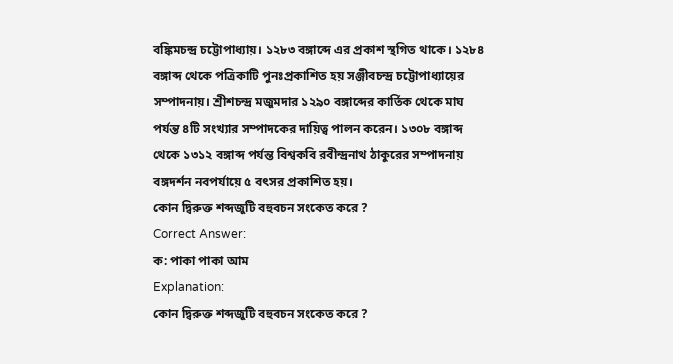বঙ্কিমচন্দ্র চট্টোপাধ্যায়। ১২৮৩ বঙ্গাব্দে এর প্রকাশ স্থগিত থাকে। ১২৮৪ বঙ্গাব্দ থেকে পত্রিকাটি পুনঃপ্রকাশিত হয় সঞ্জীবচন্দ্র চট্টোপাধ্যায়ের সম্পাদনায়। শ্রীশচন্দ্র মজুমদার ১২৯০ বঙ্গাব্দের কার্তিক থেকে মাঘ পর্যন্ত ৪টি সংখ্যার সম্পাদকের দায়িত্ব পালন করেন। ১৩০৮ বঙ্গাব্দ থেকে ১৩১২ বঙ্গাব্দ পর্যন্ত বিশ্বকবি রবীন্দ্রনাথ ঠাকুরের সম্পাদনায় বঙ্গদর্শন নবপর্যায়ে ৫ বৎসর প্রকাশিত হয়।
কোন দ্বিরুক্ত শব্দজুটি বহুবচন সংকেত করে ?
Correct Answer:
ক: পাকা পাকা আম
Explanation:
কোন দ্বিরুক্ত শব্দজুটি বহুবচন সংকেত করে ?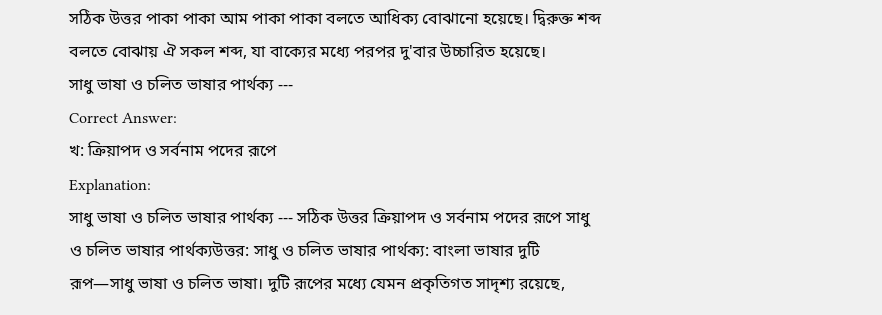সঠিক উত্তর পাকা পাকা আম পাকা পাকা বলতে আধিক্য বোঝানো হয়েছে। দ্বিরুক্ত শব্দ বলতে বোঝায় ঐ সকল শব্দ, যা বাক্যের মধ্যে পরপর দু'বার উচ্চারিত হয়েছে।
সাধু ভাষা ও চলিত ভাষার পার্থক্য ---
Correct Answer:
খ: ক্রিয়াপদ ও সর্বনাম পদের রূপে
Explanation:
সাধু ভাষা ও চলিত ভাষার পার্থক্য --- সঠিক উত্তর ক্রিয়াপদ ও সর্বনাম পদের রূপে সাধু ও চলিত ভাষার পার্থক্যউত্তর: সাধু ও চলিত ভাষার পার্থক্য: বাংলা ভাষার দুটি রূপ—সাধু ভাষা ও চলিত ভাষা। দুটি রূপের মধ্যে যেমন প্রকৃতিগত সাদৃশ্য রয়েছে,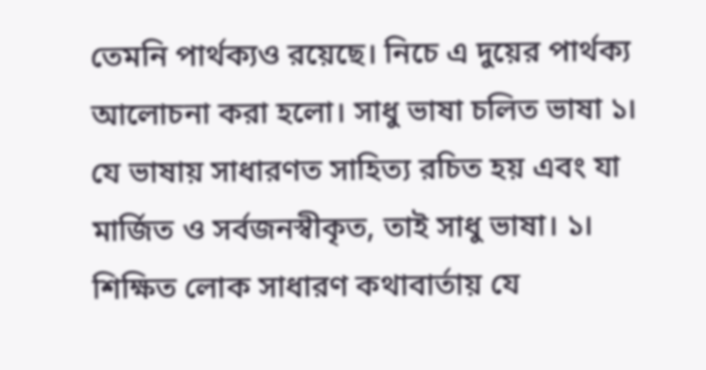তেমনি পার্থক্যও রয়েছে। নিচে এ দুয়ের পার্থক্য আলোচনা করা হলো। সাধু ভাষা চলিত ভাষা ১। যে ভাষায় সাধারণত সাহিত্য রচিত হয় এবং যা মার্জিত ও সর্বজনস্বীকৃত, তাই সাধু ভাষা। ১। শিক্ষিত লোক সাধারণ কথাবার্তায় যে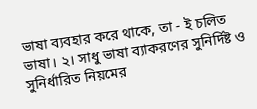ভাষা ব্যবহার করে থাকে, তা - ই চলিত ভাষা। ২। সাধু ভাষা ব্যাকরণের সুনির্দিষ্ট ও সুনির্ধারিত নিয়মের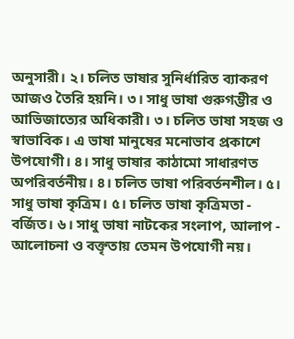অনুসারী। ২। চলিত ভাষার সুনির্ধারিত ব্যাকরণ আজও তৈরি হয়নি। ৩। সাধু ভাষা গুরুগম্ভীর ও আভিজাত্যের অধিকারী। ৩। চলিত ভাষা সহজ ও স্বাভাবিক। এ ভাষা মানুষের মনোভাব প্রকাশে উপযোগী। ৪। সাধু ভাষার কাঠামো সাধারণত অপরিবর্তনীয়। ৪। চলিত ভাষা পরিবর্তনশীল। ৫। সাধু ভাষা কৃত্রিম। ৫। চলিত ভাষা কৃত্রিমতা - বর্জিত। ৬। সাধু ভাষা নাটকের সংলাপ, আলাপ - আলোচনা ও বক্তৃতায় তেমন উপযোগী নয়।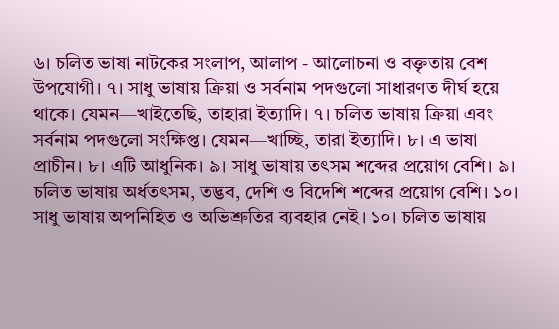৬। চলিত ভাষা নাটকের সংলাপ, আলাপ - আলোচনা ও বক্তৃতায় বেশ উপযোগী। ৭। সাধু ভাষায় ক্রিয়া ও সর্বনাম পদগুলো সাধারণত দীর্ঘ হয়ে থাকে। যেমন—খাইতেছি, তাহারা ইত্যাদি। ৭। চলিত ভাষায় ক্রিয়া এবং সর্বনাম পদগুলো সংক্ষিপ্ত। যেমন—খাচ্ছি, তারা ইত্যাদি। ৮। এ ভাষা প্রাচীন। ৮। এটি আধুনিক। ৯। সাধু ভাষায় তৎসম শব্দের প্রয়োগ বেশি। ৯। চলিত ভাষায় অর্ধতৎসম, তদ্ভব, দেশি ও বিদেশি শব্দের প্রয়োগ বেশি। ১০। সাধু ভাষায় অপনিহিত ও অভিশ্রুতির ব্যবহার নেই। ১০। চলিত ভাষায়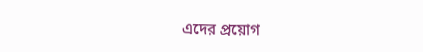এদের প্রয়োগ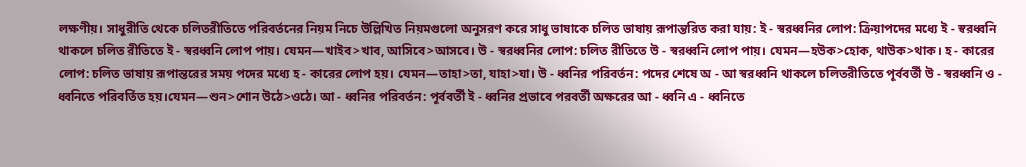লক্ষণীয়। সাধুরীতি থেকে চলিতরীতিতে পরিবর্তনের নিয়ম নিচে উল্লিখিত নিয়মগুলো অনুসরণ করে সাধু ভাষাকে চলিত ভাষায় রূপান্তরিত করা যায়: ই - স্বরধ্বনির লোপ: ক্রিয়াপদের মধ্যে ই - স্বরধ্বনি থাকলে চলিত রীতিতে ই - স্বরধ্বনি লোপ পায়। যেমন—খাইব>খাব, আসিবে>আসবে। উ - স্বরধ্বনির লোপ: চলিত রীতিতে উ - স্বরধ্বনি লোপ পায়। যেমন—হউক>হোক, থাউক>থাক। হ - কারের লোপ: চলিত ভাষায় রূপান্তরের সময় পদের মধ্যে হ - কারের লোপ হয়। যেমন—তাহা>তা, যাহা>যা। উ - ধ্বনির পরিবর্তন: পদের শেষে অ - আ স্বরধ্বনি থাকলে চলিতরীতিতে পূর্ববর্তী উ - স্বরধ্বনি ও - ধ্বনিতে পরিবর্তিত হয়।যেমন—শুন>শোন উঠে>ওঠে। আ - ধ্বনির পরিবর্তন: পূর্ববর্তী ই - ধ্বনির প্রভাবে পরবর্তী অক্ষরের আ - ধ্বনি এ - ধ্বনিতে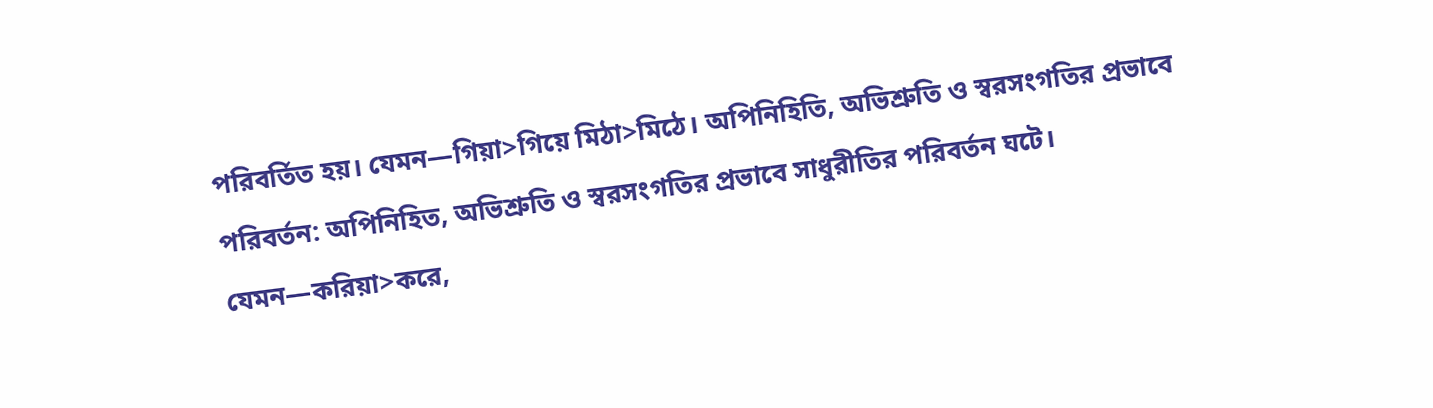পরিবর্তিত হয়। যেমন—গিয়া>গিয়ে মিঠা>মিঠে। অপিনিহিতি, অভিশ্রুতি ও স্বরসংগতির প্রভাবে পরিবর্তন: অপিনিহিত, অভিশ্রুতি ও স্বরসংগতির প্রভাবে সাধুরীতির পরিবর্তন ঘটে। যেমন—করিয়া>করে,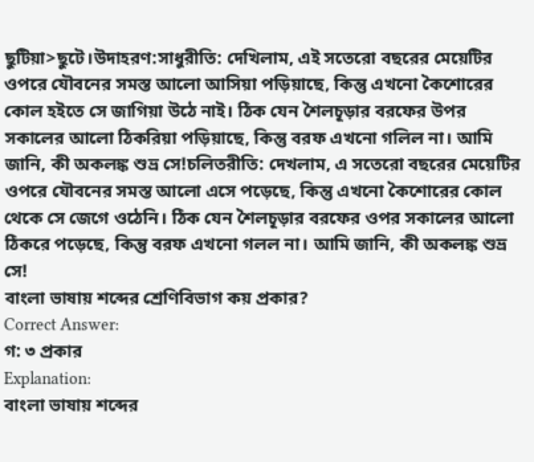ছুটিয়া>ছুটে।উদাহরণ:সাধুরীতি: দেখিলাম, এই সতেরো বছরের মেয়েটির ওপরে যৌবনের সমস্ত আলো আসিয়া পড়িয়াছে, কিন্তু এখনো কৈশোরের কোল হইতে সে জাগিয়া উঠে নাই। ঠিক যেন শৈলচূড়ার বরফের উপর সকালের আলো ঠিকরিয়া পড়িয়াছে, কিন্তু বরফ এখনো গলিল না। আমি জানি, কী অকলঙ্ক শুভ্র সে!চলিতরীতি: দেখলাম, এ সতেরো বছরের মেয়েটির ওপরে যৌবনের সমস্ত আলো এসে পড়েছে, কিন্তু এখনো কৈশোরের কোল থেকে সে জেগে ওঠেনি। ঠিক যেন শৈলচূড়ার বরফের ওপর সকালের আলো ঠিকরে পড়েছে, কিন্তু বরফ এখনো গলল না। আমি জানি, কী অকলঙ্ক শুভ্র সে!
বাংলা ভাষায় শব্দের শ্রেণিবিভাগ কয় প্রকার?
Correct Answer:
গ: ৩ প্রকার
Explanation:
বাংলা ভাষায় শব্দের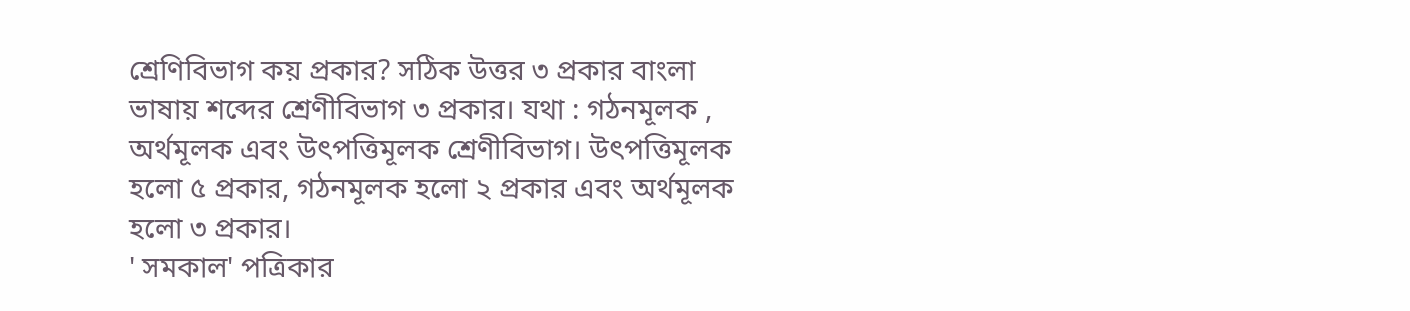শ্রেণিবিভাগ কয় প্রকার? সঠিক উত্তর ৩ প্রকার বাংলা ভাষায় শব্দের শ্রেণীবিভাগ ৩ প্রকার। যথা : গঠনমূলক , অর্থমূলক এবং উৎপত্তিমূলক শ্রেণীবিভাগ। উৎপত্তিমূলক হলো ৫ প্রকার, গঠনমূলক হলো ২ প্রকার এবং অর্থমূলক হলো ৩ প্রকার।
' সমকাল' পত্রিকার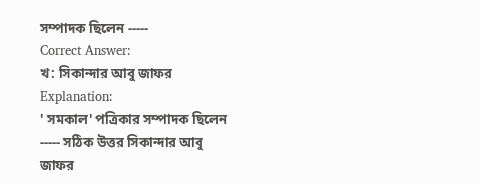সম্পাদক ছিলেন -----
Correct Answer:
খ: সিকান্দার আবু জাফর
Explanation:
' সমকাল' পত্রিকার সম্পাদক ছিলেন ----- সঠিক উত্তর সিকান্দার আবু জাফর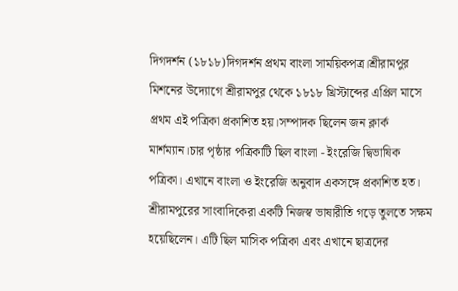দিগদর্শন (১৮১৮)দিগদর্শন প্রথম বাংলা সাময়িকপত্র।শ্রীরামপুর মিশনের উদ্যোগে শ্রীরামপুর থেকে ১৮১৮ খ্রিস্টাব্দের এপ্রিল মাসে প্রথম এই পত্রিকা প্রকাশিত হয়।সম্পাদক ছিলেন জন ক্লার্ক মার্শম্যান।চার পৃষ্ঠার পত্রিকাটি ছিল বাংলা - ইংরেজি দ্বিভাষিক পত্রিকা। এখানে বাংলা ও ইংরেজি অনুবাদ একসঙ্গে প্রকাশিত হত। শ্রীরামপুরের সাংবাদিকেরা একটি নিজস্ব ভাষারীতি গড়ে তুলতে সক্ষম হয়েছিলেন। এটি ছিল মাসিক পত্রিকা এবং এখানে ছাত্রদের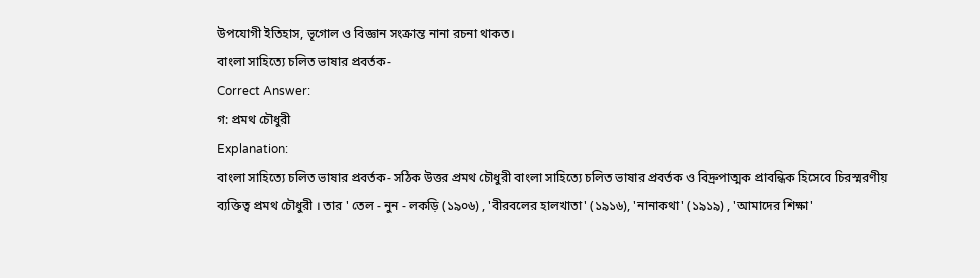উপযোগী ইতিহাস, ভূগোল ও বিজ্ঞান সংক্রান্ত নানা রচনা থাকত।
বাংলা সাহিত্যে চলিত ভাষার প্রবর্তক-
Correct Answer:
গ: প্রমথ চৌধুরী
Explanation:
বাংলা সাহিত্যে চলিত ভাষার প্রবর্তক- সঠিক উত্তর প্রমথ চৌধুরী বাংলা সাহিত্যে চলিত ভাষার প্রবর্তক ও বিদ্রুপাত্মক প্রাবন্ধিক হিসেবে চিরস্মরণীয় ব্যক্তিত্ব প্রমথ চৌধুরী । তার ' তেল - নুন - লকড়ি (১৯০৬) , 'বীরবলের হালখাতা' (১৯১৬), 'নানাকথা' (১৯১৯) , 'আমাদের শিক্ষা'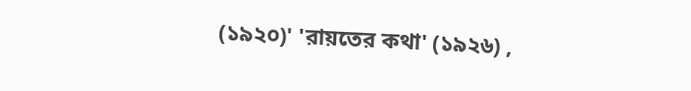(১৯২০)' 'রায়তের কথা' (১৯২৬) ,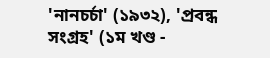'নানচর্চা' (১৯৩২), 'প্রবন্ধ সংগ্রহ' (১ম খণ্ড -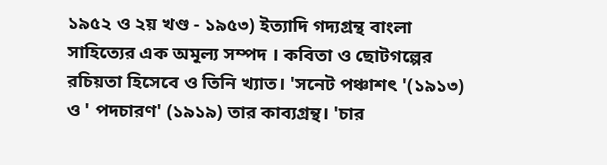১৯৫২ ও ২য় খণ্ড - ১৯৫৩) ইত্যাদি গদ্যগ্রন্থ বাংলা সাহিত্যের এক অমূল্য সম্পদ । কবিতা ও ছোটগল্পের রচিয়তা হিসেবে ও তিনি খ্যাত। 'সনেট পঞ্চাশৎ '(১৯১৩) ও ' পদচারণ' (১৯১৯) তার কাব্যগ্রন্থ। 'চার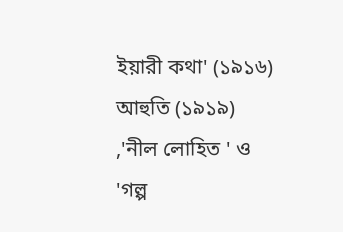ইয়ারী কথা' (১৯১৬) আহুতি (১৯১৯) ,'নীল লোহিত ' ও 'গল্প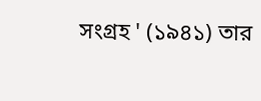সংগ্রহ ' (১৯৪১) তার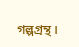গল্পগ্রন্থ।